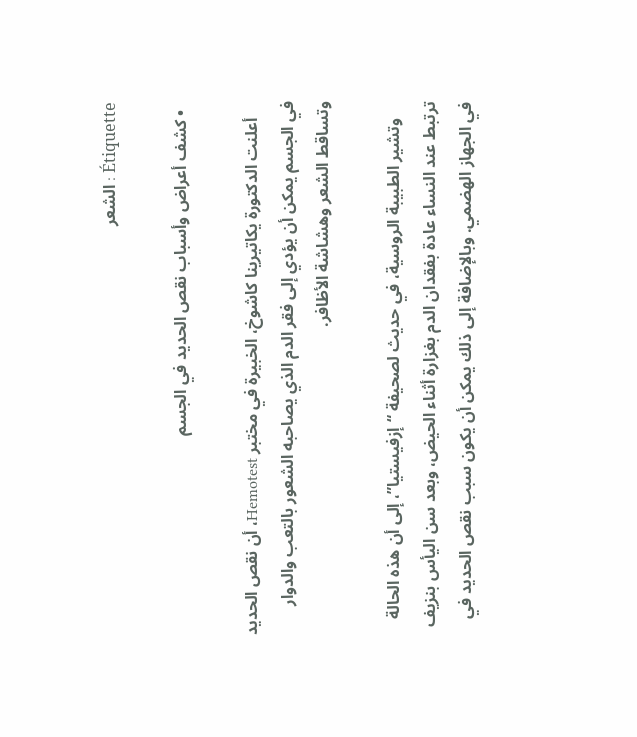Étiquette : الشعر

  • كشف أعراض وأسباب نقص الحديد في الجسم

    أعلنت الدكتورة يكاتيرينا كاشوخ، الخبيرة في مختبر Hemotest، أن نقص الحديد في الجسم يمكن أن يؤدي إلى فقر الدم الذي يصاحبه الشعور بالتعب والدوار وتساقط الشعر وهشاشة الأظافر.

    وتشير الطبيبة الروسية، في حديث لصحيفة “إزفيستيا”، إلى أن هذه الحالة ترتبط عند النساء عادة بفقدان الدم بغزارة أثناء الحيض، وبعد سن اليأس بنزيف في الجهاز الهضمي. وبالإضافة إلى ذلك يمكن أن يكون سبب نقص الحديد في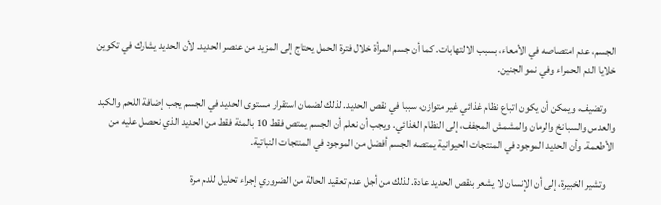الجسم، عدم امتصاصه في الأمعاء، بسبب الالتهابات. كما أن جسم المرأة خلال فترة الحمل يحتاج إلى المزيد من عنصر الحديد. لأن الحديد يشارك في تكوين خلايا الدم الحمراء وفي نمو الجنين.

    وتضيف، ويمكن أن يكون اتباع نظام غذائي غير متوازن، سببا في نقص الحديد. لذلك لضمان استقرار مستوى الحديد في الجسم يجب إضافة اللحم والكبد والعدس والسبانخ والرمان والمشمش المجفف، إلى النظام الغذائي. ويجب أن نعلم أن الجسم يمتص فقط 10 بالمئة فقط من الحديد الذي نحصل عليه من الأطعمة. وأن الحديد الموجود في المنتجات الحيوانية يمتصه الجسم أفضل من الموجود في المنتجات النباتية.

    وتشير الخبيرة، إلى أن الإنسان لا يشعر بنقص الحديد عادة. لذلك من أجل عدم تعقيد الحالة من الضروري إجراء تحليل للدم مرة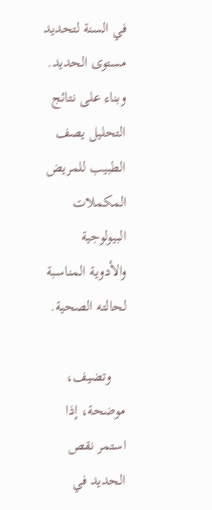في السنة لتحديد مستوى الحديد. وبناء على نتائج التحليل يصف الطبيب للمريض المكملات البيولوجية والأدوية المناسبة لحالته الصحية.

    وتضيف، موضحة، إذا استمر نقص الحديد في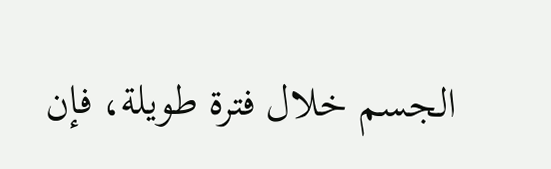الجسم خلال فترة طويلة، فإن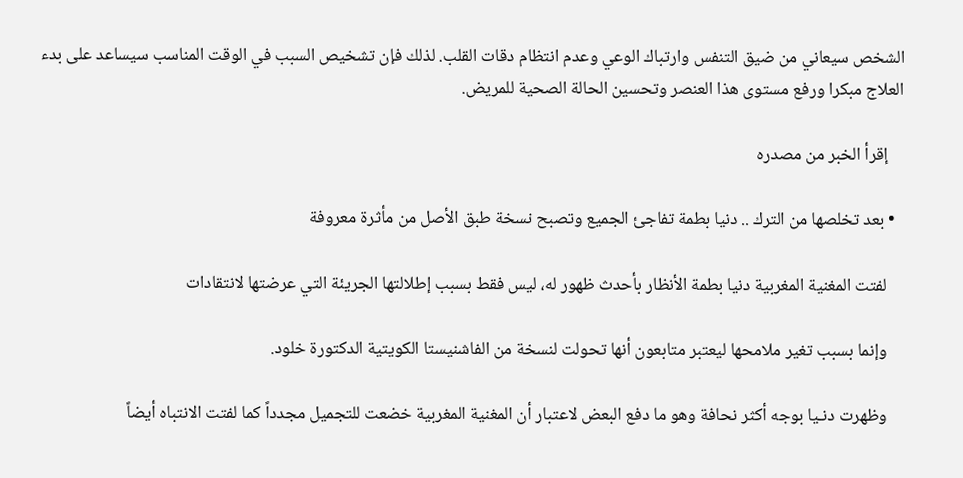الشخص سيعاني من ضيق التنفس وارتباك الوعي وعدم انتظام دقات القلب. لذلك فإن تشخيص السبب في الوقت المناسب سيساعد على بدء العلاج مبكرا ورفع مستوى هذا العنصر وتحسين الحالة الصحية للمريض.

    إقرأ الخبر من مصدره

  • بعد تخلصها من الترك .. دنيا بطمة تفاجئ الجميع وتصبح نسخة طبق الأصل من مأثرة معروفة

    لفتت المغنية المغربية دنيا بطمة الأنظار بأحدث ظهور له، ليس فقط بسبب إطلالتها الجريئة التي عرضتها لانتقادات

    وإنما بسبب تغير ملامحها ليعتبر متابعون أنها تحولت لنسخة من الفاشنيستا الكويتية الدكتورة خلود.

    وظهرت دنـيا بوجه أكثر نحافة وهو ما دفع البعض لاعتبار أن المغنية المغربية خضعت للتجميل مجدداً كما لفتت الانتباه أيضاً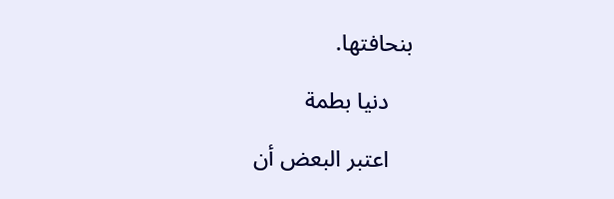بنحافتها.

    دنيا بطمة

    اعتبر البعض أن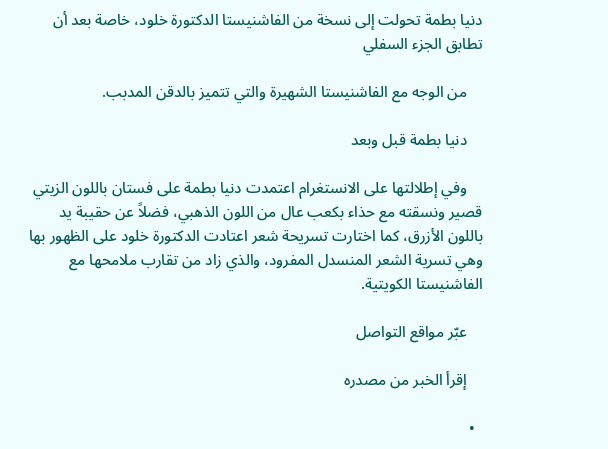دنيا بطمة تحولت إلى نسخة من الفاشنيستا الدكتورة خلود، خاصة بعد أن تطابق الجزء السفلي

    من الوجه مع الفاشنيستا الشهيرة والتي تتميز بالدقن المدبب.

    دنيا بطمة قبل وبعد

    وفي إطلالتها على الانستغرام اعتمدت دنيا بطمة على فستان باللون الزيتي قصير ونسقته مع حذاء بكعب عال من اللون الذهبي، فضلاً عن حقيبة يد باللون الأزرق، كما اختارت تسريحة شعر اعتادت الدكتورة خلود على الظهور بها وهي تسرية الشعر المنسدل المفرود، والذي زاد من تقارب ملامحها مع الفاشنيستا الكويتية.

    عبّر مواقع التواصل

    إقرأ الخبر من مصدره

  •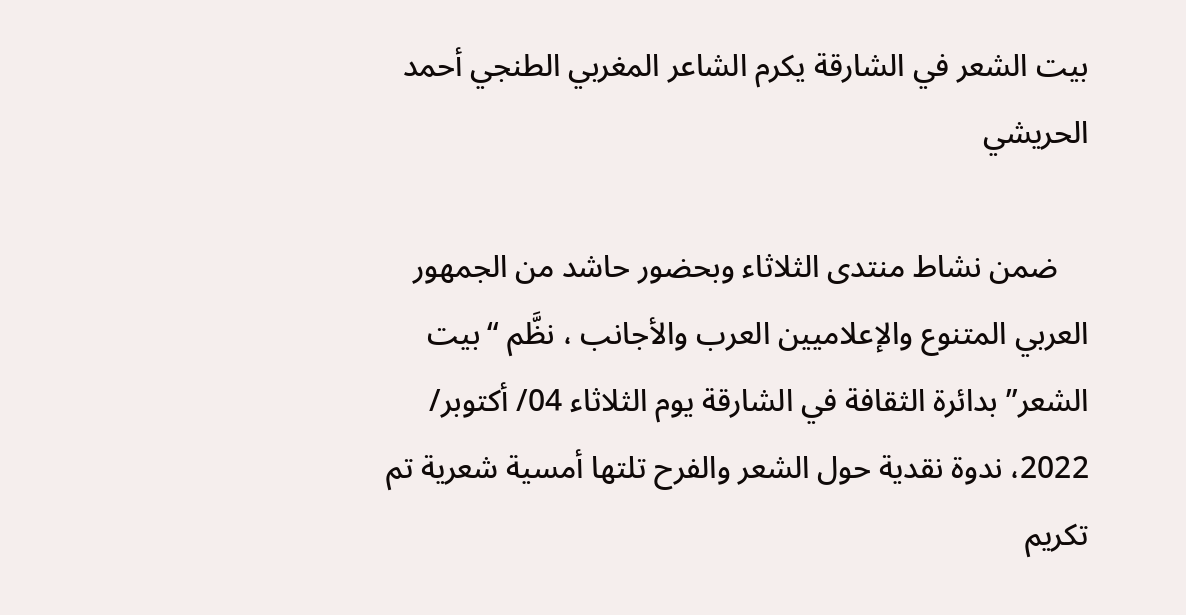بيت الشعر في الشارقة يكرم الشاعر المغربي الطنجي أحمد الحريشي

    ضمن نشاط منتدى الثلاثاء وبحضور حاشد من الجمهور العربي المتنوع والإعلاميين العرب والأجانب ، نظَّم “بيت الشعر” بدائرة الثقافة في الشارقة يوم الثلاثاء 04/ أكتوبر/ 2022، ندوة نقدية حول الشعر والفرح تلتها أمسية شعرية تم تكريم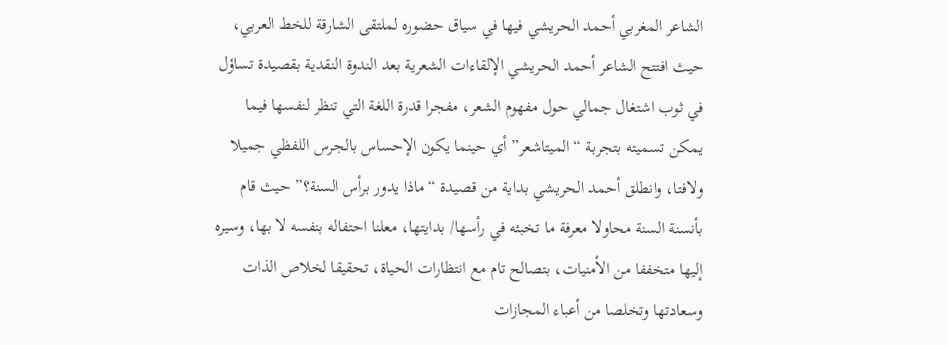الشاعر المغربي أحمد الحريشي فيها في سياق حضوره لملتقى الشارقة للخط العربي، حيث افتتح الشاعر أحمد الحريشي الإلقاءات الشعرية بعد الندوة النقدية بقصيدة تساؤل في ثوب اشتغال جمالي حول مفهوم الشعر، مفجرا قدرة اللغة التي تنظر لنفسها فيما يمكن تسميته بتجربة “الميتاشعر” أي حينما يكون الإحساس بالجرس اللفظي جميلا ولافتا، وانطلق أحمد الحريشي بداية من قصيدة “ماذا يدور برأس السنة؟” حيث قام بأنسنة السنة محاولا معرفة ما تخبئه في رأسها/ بدايتها، معلنا احتفاله بنفسه لا بها، وسيره إليها متخففا من الأمنيات، بتصالح تام مع انتظارات الحياة، تحقيقا لخلاص الذات وسعادتها وتخلصا من أعباء المجازات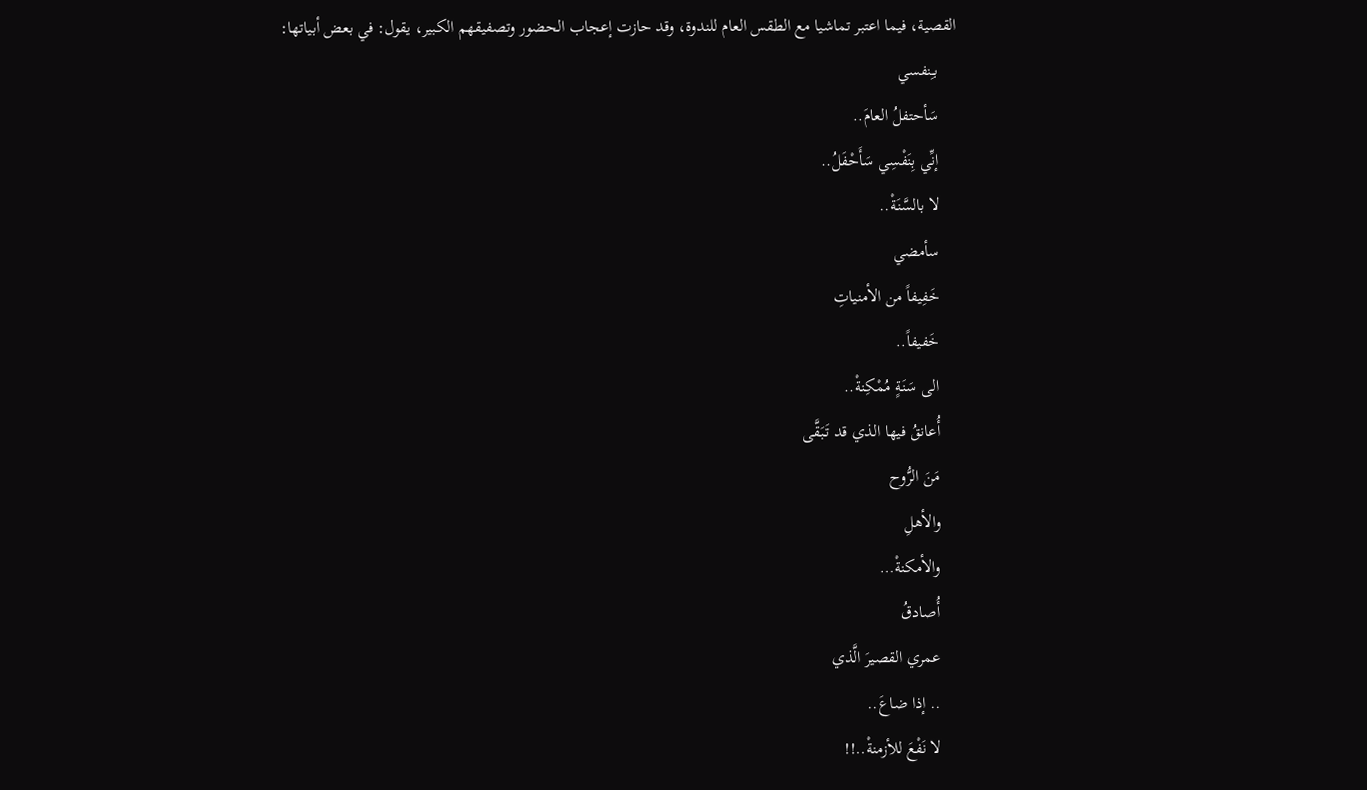القصية، فيما اعتبر تماشيا مع الطقس العام للندوة، وقد حازت إعجاب الحضور وتصفيقهم الكبير، يقول: في بعض أبياتها:
    بـِنفسي
    سَأحتفلُ العامَ..
    إنِّي بِنَفْسِي سَأَحْفَلُ..
    لا بالسَّنَةْ..
    سأمضي
    خَفِيفاً من الأمنياتِ
    خَفيفاً..
    الى سَنَةٍ مُمْكِنةْ..
    أُعانقُ فيها الذي قد تَبَقَّى
    مَنَ الرُّوح
    والأهلِ
    والأمكنةْ…
    أُصادقُ
    عمري القصيرَ الَّذي
    .. إذا ضاعَ..
    لا نَفْعَ للأزمنةْ..!!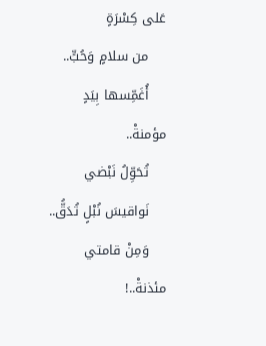عَلى كِسْرَةٍ
    من سلامٍ وَحُبٍّ..
    أُغَمِّسها بِيَدٍ مؤمنةْ..
    تُحَوِّلُ نَبْضي
    نَواقيسَ نُبْلٍ تُدَقُّ..
    وَمِنْ قامتي مئذنةْ..!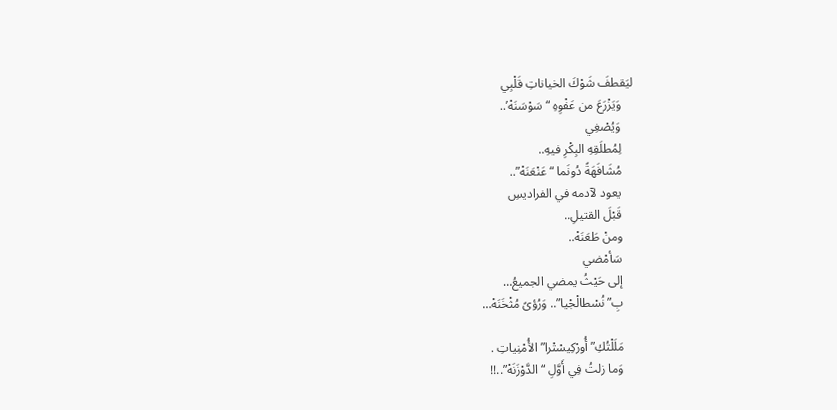ليَقطفَ شَوْكَ الخياناتِ قَلْبِي
    وَيَزْرَعَ من عَفْوِهِ “سَوْسَنَهْ’..
    وَيُصْغِي
    لِمُطلَقِهِ البِكْرِ فيهِ..
    مُشَافَهَةً دُونَما “عَنْعَنَهْ”..
    يعود لآدمه في الفراديسِ
    قَبْلَ القتيلِ..
    ومنْ طَعَنَهْ..
    سَأمْضي
    إلى حَيْثُ يمضي الجميعُ…
    بِ”نُسْطالْجْيا”.. وَرُؤىً مُثْخَنَهْ…

    مَلَلْتُكِ” أُورْكِيسْتْرا” الأُمْنِياتِ .
    وَما زلتُ فِي أَوَّلِ “الدَّوْزَنَهْ”..!!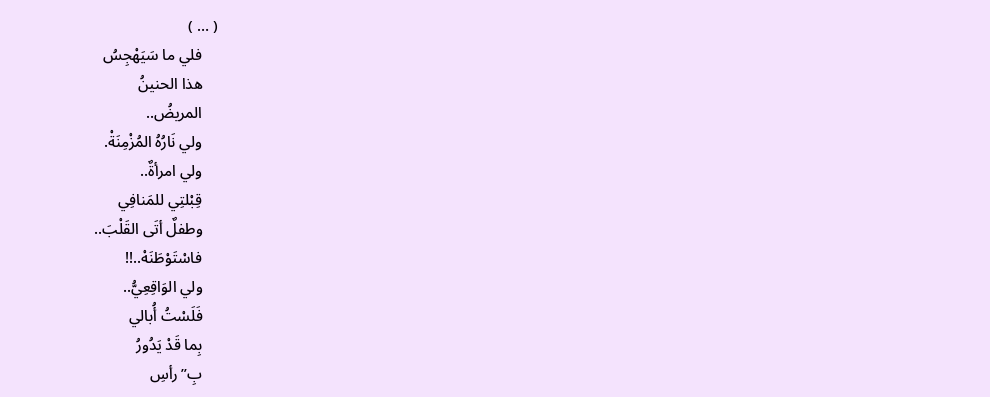( … )
    فلي ما سَيَهْجِسُ
    هذا الحنينُ
    المريضُ..
    ولي نَارُهُ المُزْمِنَةْ.
    ولي امرأةٌ..
    قِبْلتِي للمَنافِي
    وطفلٌ أتَى القَلْبَ..
    فاسْتَوْطَنَهْ..!!
    ولي الوَاقِعِيُّ..
    فَلَسْتُ أُبالي
    بِما قَدْ يَدُورُ
    بِ”رأسِ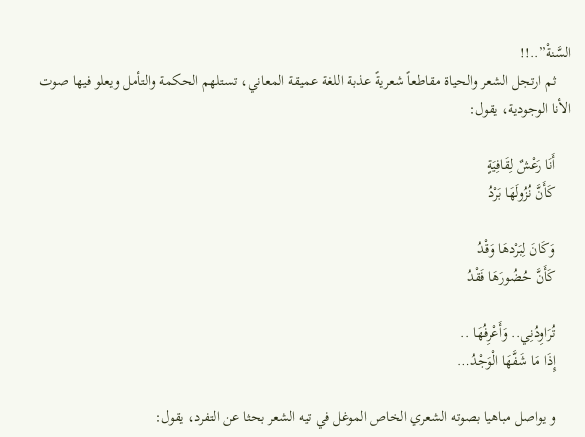السَّنةْ”..!!
    ثم ارتجل الشعر والحياة مقاطعاً شعريةً عذبة اللغة عميقة المعاني، تستلهم الحكمة والتأمل ويعلو فيها صوت الأنا الوجودية، يقول:

    أَنَا رَعْشٌ لِقَافِيَةٍ
    كَأَنَّ نُزُولَهَا بَرْدُ

    وَكَانَ لِبَرْدهَا وَقْدُ
    كَأَنَّ حُضُورَهَا فَقْدُ

    تُرَاوِدُنِي.. وَأَعْرِفُهَا ..
    إِذَا مَا شَفَّهَا الْوَجْدُ…

    و يواصل مباهيا بصوته الشعري الخاص الموغل في تيه الشعر بحثا عن التفرد، يقول: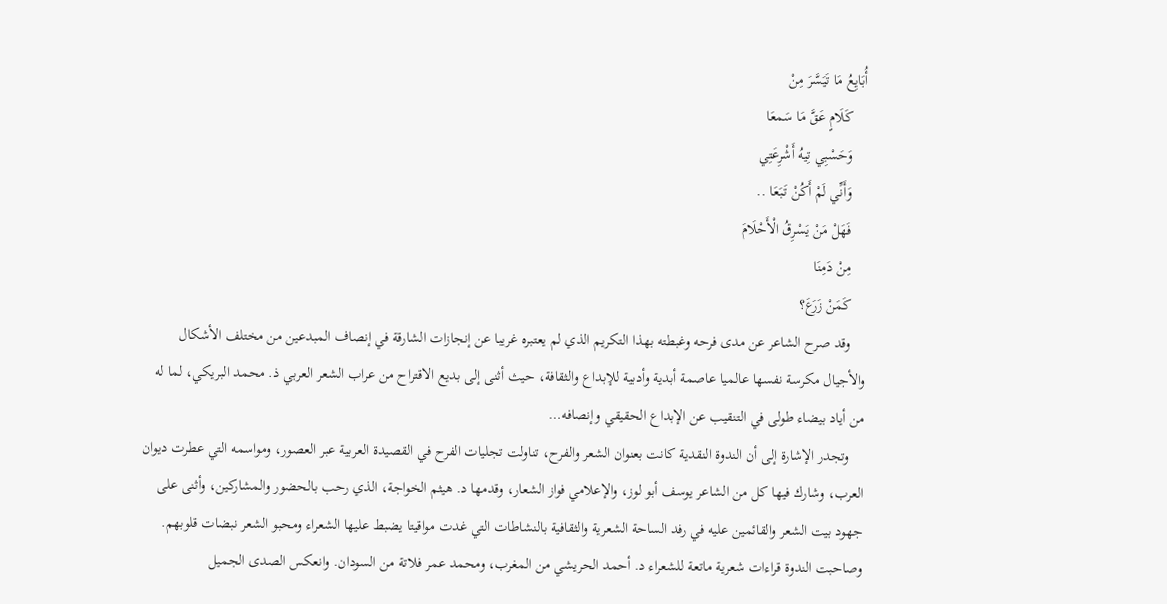أُبَايِعُ مَا تَيَسَّرَ مِنْ
    كَلَامٍ عَقَّ مَا سَمعَا
    وَحَسْبِي تِيهُ أَشْرِعَتِي
    وَأَنِّي لَمْ أَكُنْ تَبَعَا ..
    فَهَلْ مَنْ يَسْرِقُ الْأَحْلَامَ
    مِنْ دَمِنَا
    كَمَنْ زَرَعَ؟
    وقد صرح الشاعر عن مدى فرحه وغبطته بهذا التكريم الذي لم يعتبره غريبا عن إنجازات الشارقة في إنصاف المبدعين من مختلف الأشكال والأجيال مكرسة نفسها عالميا عاصمة أبدية وأدبية للإبداع والثقافة، حيث أثنى إلى بديع الاقتراح من عراب الشعر العربي ذ. محمد البريكي، لما له من أياد بيضاء طولى في التنقيب عن الإبداع الحقيقي وإنصافه…
    وتجدر الإشارة إلى أن الندوة النقدية كانت بعنوان الشعر والفرح، تناولت تجليات الفرح في القصيدة العربية عبر العصور، ومواسمه التي عطرت ديوان العرب، وشارك فيها كل من الشاعر يوسف أبو لوز، والإعلامي فواز الشعار، وقدمها د. هيثم الخواجة، الذي رحب بالحضور والمشاركين، وأثنى على جهود بيت الشعر والقائمين عليه في رفد الساحة الشعرية والثقافية بالنشاطات التي غدت مواقيتا يضبط عليها الشعراء ومحبو الشعر نبضات قلوبهم. وصاحبت الندوة قراءات شعرية ماتعة للشعراء د. أحمد الحريشي من المغرب، ومحمد عمر فلاتة من السودان. وانعكس الصدى الجميل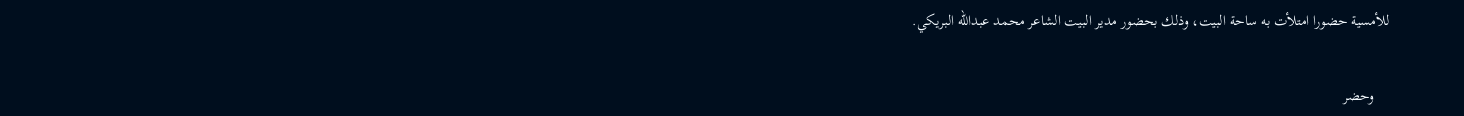للأمسية حضورا امتلأت به ساحة البيت، وذلك بحضور مدير البيت الشاعر محمد عبدالله البريكي.


    وحضر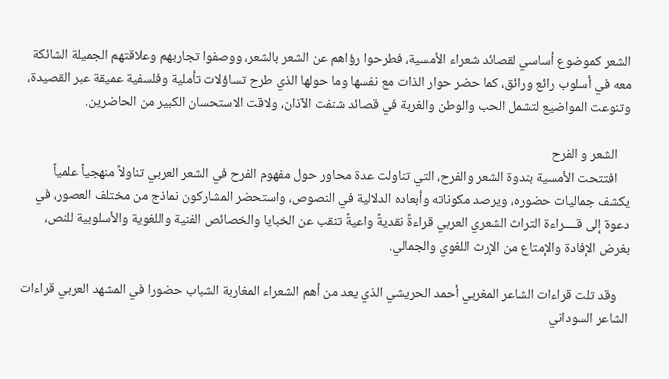الشعر كموضوع أساسي لقصائد شعراء الأمسية، فطرحوا رؤاهم عن الشعر بالشعر، ووصفوا تجاربهم وعلاقتهم الجميلة الشائكة معه في أسلوب رائع ورائق، كما حضر حوار الذات مع نفسها وما حولها الذي طرح تساؤلات تأملية وفلسفية عميقة عبر القصيدة، وتنوعت المواضيع لتشمل الحب والوطن والغربة في قصائد شنفت الآذان، ولاقت الاستحسان الكبير من الحاضرين.

    الشعر و الفرح
    افتتحت الأمسية بندوة الشعر والفرح، التي تناولت عدة محاور حول مفهوم الفرح في الشعر العربي تناولاً منهجياً علمياً يكشف جماليات حضوره، ويرصد مكوناته وأبعاده الدلالية في النصوص، واستحضر المشاركون نماذج من مختلف العصور، في دعوة إلى قــــراءة التراث الشعري العربي قراءةً نقديةً واعيةً تنقب عن الخبايا والخصائص الفنية واللغوية والأسلوبية للنص، بغرض الإفادة والإمتاع من الإرث اللغوي والجمالي.

    وقد تلت قراءات الشاعر المغربي أحمد الحريشي الذي يعد من أهم الشعراء المغاربة الشباب حضورا في المشهد العربي قراءات الشاعر السوداني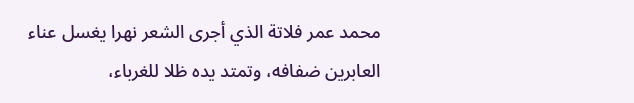محمد عمر فلاتة الذي أجرى الشعر نهرا يغسل عناء العابرين ضفافه، وتمتد يده ظلا للغرباء،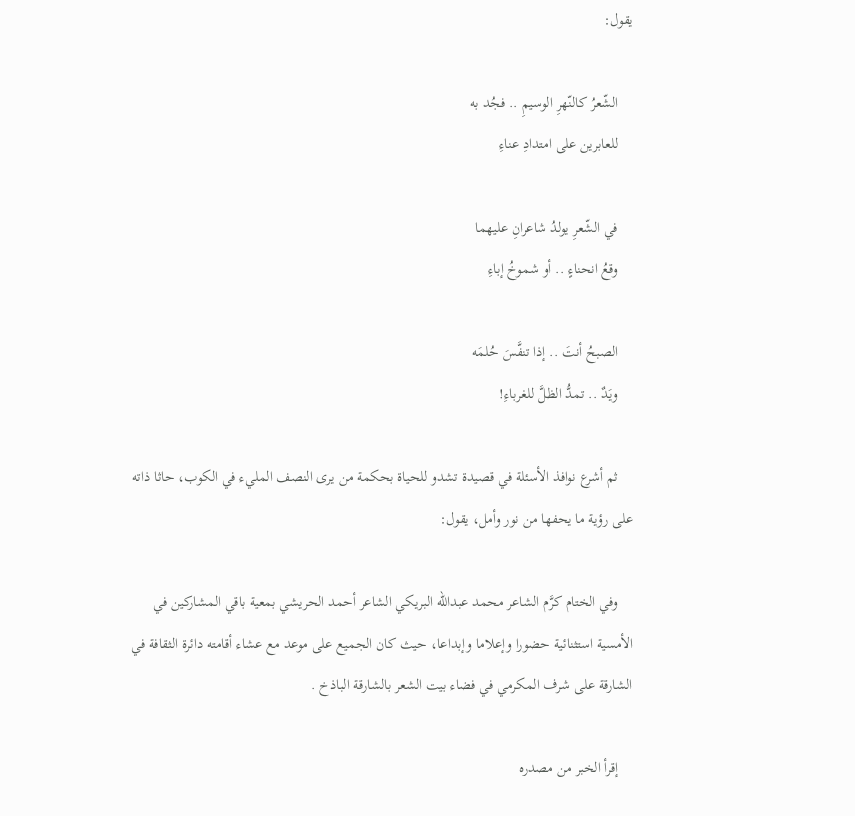يقول:

    الشّعرُ كالنّهرِ الوسيمِ .. فجُد به
    للعابرين على امتدادِ عناءِ

    في الشّعرِ يولدُ شاعرانِ عليهما
    وقعُ انحناءٍ .. أو شموخُ إباءِ

    الصبحُ أنتَ .. إذا تنفَّسَ حُلمَه
    ويَدٌ .. تمدُّ الظلَّ للغرباءِ!

    ثم أشرع نوافذ الأسئلة في قصيدة تشدو للحياة بحكمة من يرى النصف المليء في الكوب، حاثا ذاته على رؤية ما يحفها من نور وأمل، يقول:

    وفي الختام كرَّم الشاعر محمد عبدالله البريكي الشاعر أحمد الحريشي بمعية باقي المشاركين في الأمسية استثنائية حضورا وإعلاما وإبداعا، حيث كان الجميع على موعد مع عشاء أقامته دائرة الثقافة في الشارقة على شرف المكرمي في فضاء بيت الشعر بالشارقة الباذخ .

    إقرأ الخبر من مصدره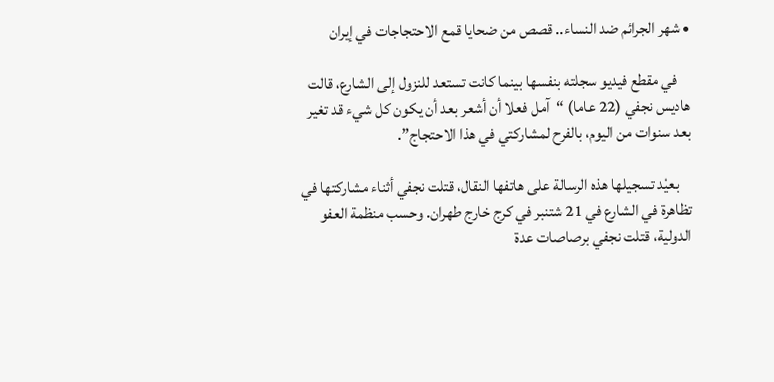• شهر الجرائم ضد النساء.. قصص من ضحايا قمع الاحتجاجات في إيران

    في مقطع فيديو سجلته بنفسها بينما كانت تستعد للنزول إلى الشارع، قالت هاديس نجفي (22 عاما) “آمل فعلا أن أشعر بعد أن يكون كل شيء قد تغير بعد سنوات من اليوم، بالفرح لمشاركتي في هذا الاحتجاج”.

    بعيْد تسجيلها هذه الرسالة على هاتفها النقال، قتلت نجفي أثناء مشاركتها في تظاهرة في الشارع في 21 شتنبر في كرج خارج طهران. وحسب منظمة العفو الدولية، قتلت نجفي برصاصات عدة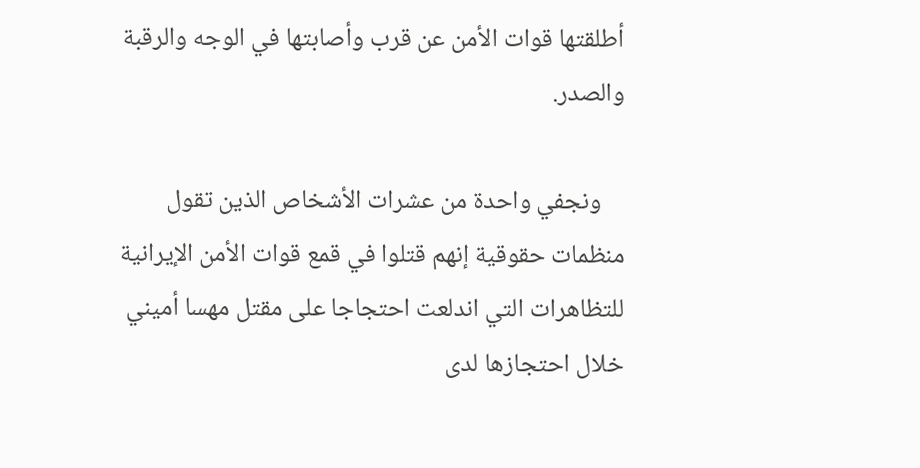أطلقتها قوات الأمن عن قرب وأصابتها في الوجه والرقبة والصدر.

    ونجفي واحدة من عشرات الأشخاص الذين تقول منظمات حقوقية إنهم قتلوا في قمع قوات الأمن الإيرانية للتظاهرات التي اندلعت احتجاجا على مقتل مهسا أميني خلال احتجازها لدى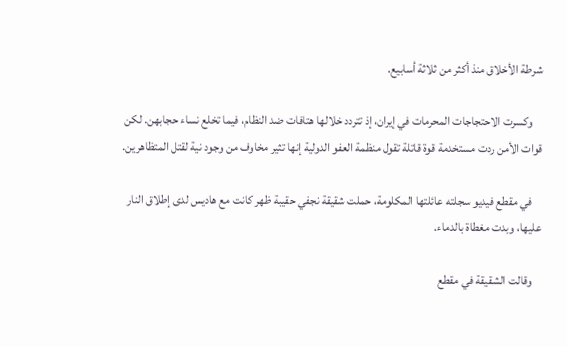شرطة الأخلاق منذ أكثر من ثلاثة أسابيع.

    وكسرت الاحتجاجات المحرمات في إيران، إذ تتردد خلالها هتافات ضد النظام، فيما تخلع نساء حجابهن. لكن قوات الأمن ردت مستخدمة قوة قاتلة تقول منظمة العفو الدولية إنها تثير مخاوف من وجود نية لقتل المتظاهرين.

    في مقطع فيديو سجلته عائلتها المكلومة، حملت شقيقة نجفي حقيبة ظهر كانت مع هاديس لدى إطلاق النار عليها، وبدت مغطاة بالدماء.

    وقالت الشقيقة في مقطع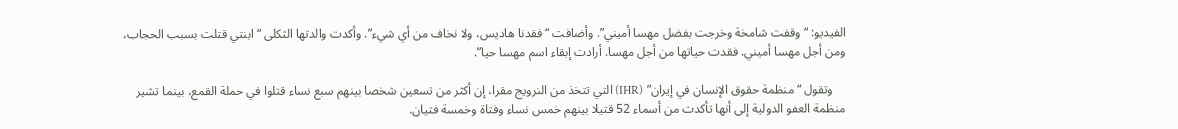الفيديو: “وقفت شامخة وخرجت بفضل مهسا أميني”. وأضافت “فقدنا هاديس، ولا نخاف من أي شيء”. وأكدت والدتها الثكلى “ابنتي قتلت بسبب الحجاب، ومن أجل مهسا أميني. فقدت حياتها من أجل مهسا. أرادت إبقاء اسم مهسا حيا”.

    وتقول “منظمة حقوق الإنسان في إيران” (IHR) التي تتخذ من النرويج مقرا، إن أكثر من تسعين شخصا بينهم سبع نساء قتلوا في حملة القمع، بينما تشير منظمة العفو الدولية إلى أنها تأكدت من أسماء 52 قتيلا بينهم خمس نساء وفتاة وخمسة فتيان.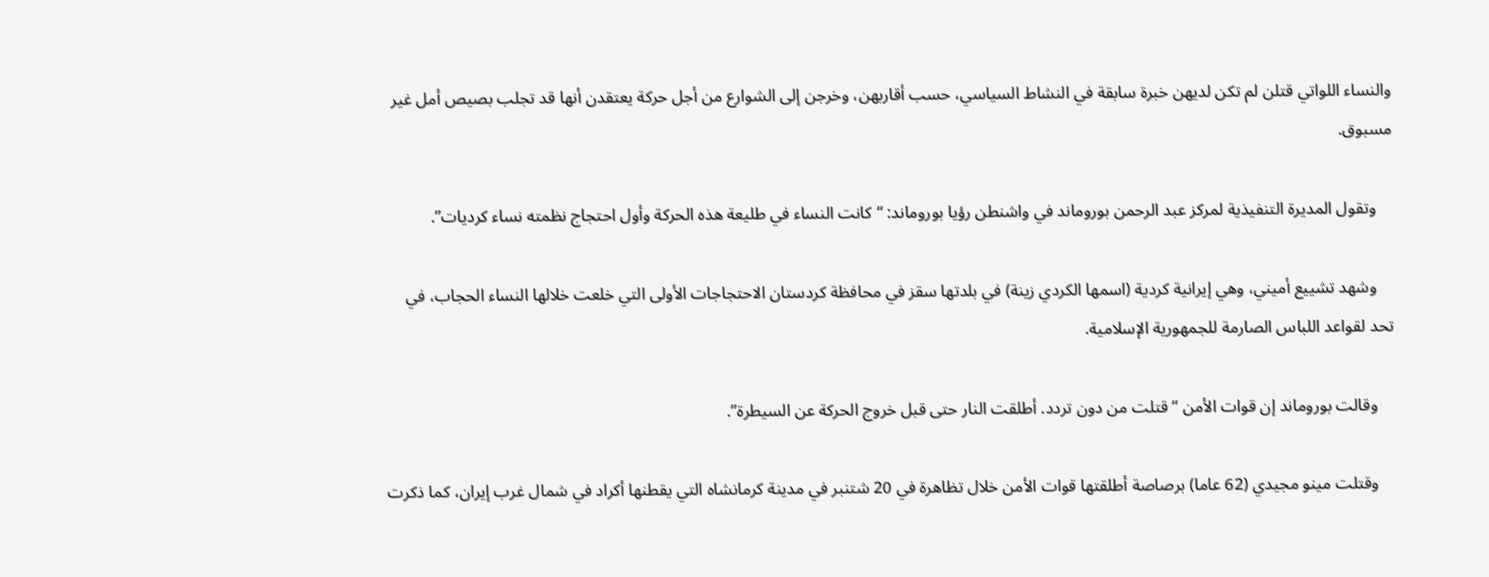والنساء اللواتي قتلن لم تكن لديهن خبرة سابقة في النشاط السياسي، حسب أقاربهن، وخرجن إلى الشوارع من أجل حركة يعتقدن أنها قد تجلب بصيص أمل غير مسبوق.

    وتقول المديرة التنفيذية لمركز عبد الرحمن بوروماند في واشنطن رؤيا بوروماند: “كانت النساء في طليعة هذه الحركة وأول احتجاج نظمته نساء كرديات”.

    وشهد تشييع أميني، وهي إيرانية كردية (اسمها الكردي زينة) في بلدتها سقز في محافظة كردستان الاحتجاجات الأولى التي خلعت خلالها النساء الحجاب، في تحد لقواعد اللباس الصارمة للجمهورية الإسلامية.

    وقالت بوروماند إن قوات الأمن “قتلت من دون تردد. أطلقت النار حتى قبل خروج الحركة عن السيطرة”.

    وقتلت مينو مجيدي (62 عاما) برصاصة أطلقتها قوات الأمن خلال تظاهرة في 20 شتنبر في مدينة كرمانشاه التي يقطنها أكراد في شمال غرب إيران، كما ذكرت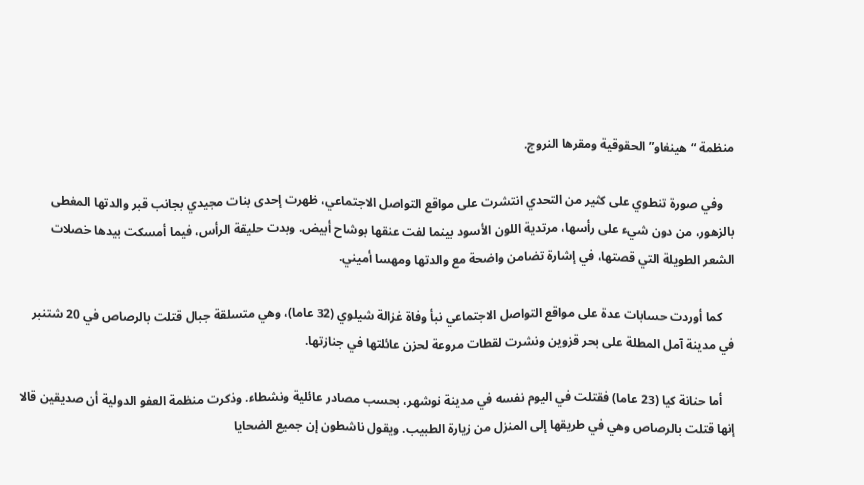منظمة “هينغاو” الحقوقية ومقرها النروج.

    وفي صورة تنطوي على كثير من التحدي انتشرت على مواقع التواصل الاجتماعي، ظهرت إحدى بنات مجيدي بجانب قبر والدتها المغطى بالزهور، من دون شيء على رأسها، مرتدية اللون الأسود بينما لفت عنقها بوشاح أبيض. وبدت حليقة الرأس، فيما أمسكت بيدها خصلات الشعر الطويلة التي قصتها، في إشارة تضامن واضحة مع والدتها ومهسا أميني.

    كما أوردت حسابات عدة على مواقع التواصل الاجتماعي نبأ وفاة غزالة شيلوي (32 عاما)، وهي متسلقة جبال قتلت بالرصاص في 20 شتنبر في مدينة آمل المطلة على بحر قزوين ونشرت لقطات مروعة لحزن عائلتها في جنازتها.

    أما حنانة كيا (23 عاما) فقتلت في اليوم نفسه في مدينة نوشهر، بحسب مصادر عائلية ونشطاء. وذكرت منظمة العفو الدولية أن صديقين قالا إنها قتلت بالرصاص وهي في طريقها إلى المنزل من زيارة الطبيب. ويقول ناشطون إن جميع الضحايا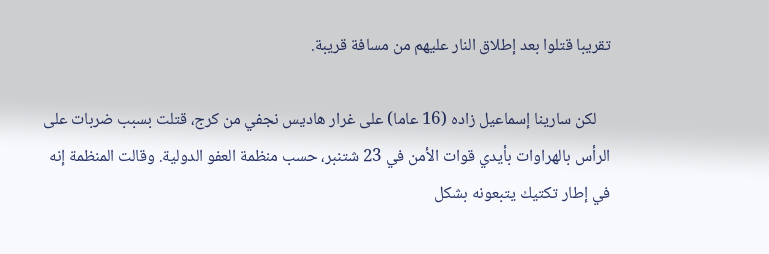تقريبا قتلوا بعد إطلاق النار عليهم من مسافة قريبة.

    لكن سارينا إسماعيل زاده (16 عاما) على غرار هاديس نجفي من كرج، قتلت بسبب ضربات على الرأس بالهراوات بأيدي قوات الأمن في 23 شتنبر، حسب منظمة العفو الدولية. وقالت المنظمة إنه في إطار تكتيك يتبعونه بشكل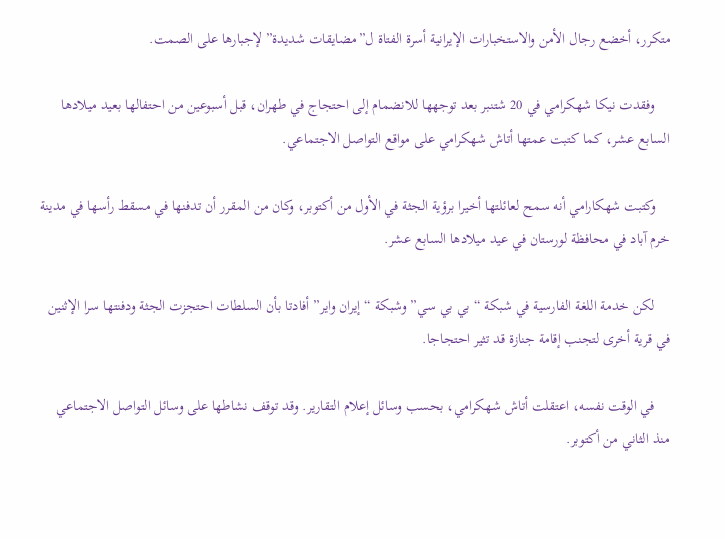متكرر، أخضع رجال الأمن والاستخبارات الإيرانية أسرة الفتاة ل”مضايقات شديدة” لإجبارها على الصمت.

    وفقدت نيكا شهكرامي في 20 شتنبر بعد توجهها للانضمام إلى احتجاج في طهران، قبل أسبوعين من احتفالها بعيد ميلادها السابع عشر، كما كتبت عمتها أتاش شهكرامي على مواقع التواصل الاجتماعي.

    وكتبت شهكارامي أنه سمح لعائلتها أخيرا برؤية الجثة في الأول من أكتوبر، وكان من المقرر أن تدفنها في مسقط رأسها في مدينة خرم آباد في محافظة لورستان في عيد ميلادها السابع عشر.

    لكن خدمة اللغة الفارسية في شبكة “بي بي سي” وشبكة “إيران واير” أفادتا بأن السلطات احتجزت الجثة ودفنتها سرا الإثنين في قرية أخرى لتجنب إقامة جنازة قد تثير احتجاجا.

    في الوقت نفسه، اعتقلت أتاش شهكرامي، بحسب وسائل إعلام التقارير. وقد توقف نشاطها على وسائل التواصل الاجتماعي منذ الثاني من أكتوبر.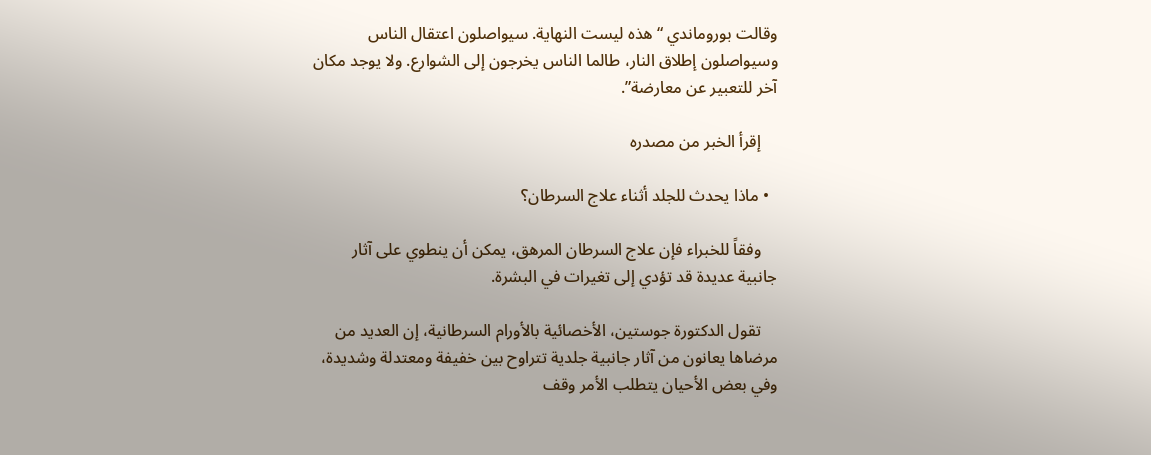وقالت بوروماندي “هذه ليست النهاية. سيواصلون اعتقال الناس وسيواصلون إطلاق النار، طالما الناس يخرجون إلى الشوارع. ولا يوجد مكان آخر للتعبير عن معارضة”.

    إقرأ الخبر من مصدره

  • ماذا يحدث للجلد أثناء علاج السرطان؟

    وفقاً للخبراء فإن علاج السرطان المرهق، يمكن أن ينطوي على آثار جانبية عديدة قد تؤدي إلى تغيرات في البشرة.

    تقول الدكتورة جوستين، الأخصائية بالأورام السرطانية، إن العديد من مرضاها يعانون من آثار جانبية جلدية تتراوح بين خفيفة ومعتدلة وشديدة، وفي بعض الأحيان يتطلب الأمر وقف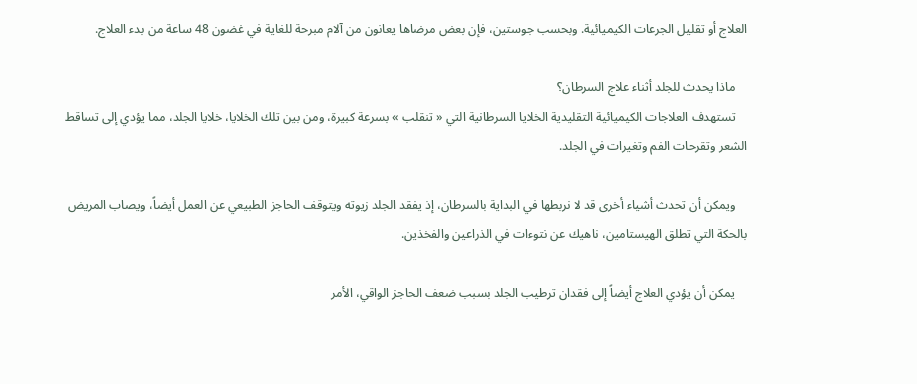العلاج أو تقليل الجرعات الكيميائية. وبحسب جوستين، فإن بعض مرضاها يعانون من آلام مبرحة للغاية في غضون 48 ساعة من بدء العلاج.

    ماذا يحدث للجلد أثناء علاج السرطان؟
    تستهدف العلاجات الكيميائية التقليدية الخلايا السرطانية التي « تنقلب » بسرعة كبيرة، ومن بين تلك الخلايا، خلايا الجلد، مما يؤدي إلى تساقط الشعر وتقرحات الفم وتغيرات في الجلد.

    ويمكن أن تحدث أشياء أخرى قد لا نربطها في البداية بالسرطان، إذ يفقد الجلد زيوته ويتوقف الحاجز الطبيعي عن العمل أيضاً، ويصاب المريض بالحكة التي تطلق الهيستامين، ناهيك عن نتوءات في الذراعين والفخذين.

    يمكن أن يؤدي العلاج أيضاً إلى فقدان ترطيب الجلد بسبب ضعف الحاجز الواقي، الأمر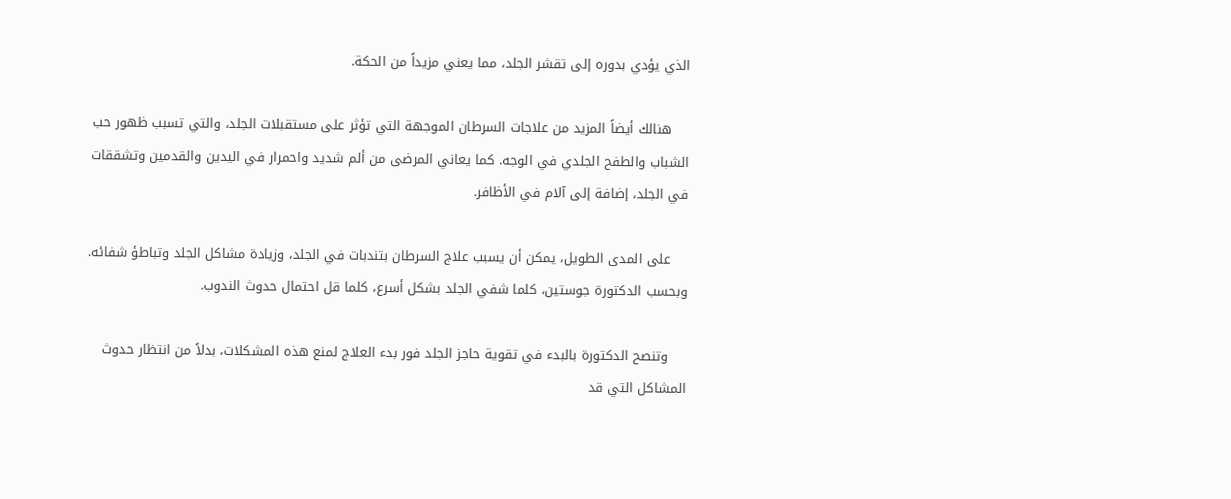الذي يؤدي بدوره إلى تقشر الجلد، مما يعني مزيداً من الحكة.

    هنالك أيضاً المزيد من علاجات السرطان الموجهة التي تؤثر على مستقبلات الجلد، والتي تسبب ظهور حب الشباب والطفح الجلدي في الوجه. كما يعاني المرضى من ألم شديد واحمرار في اليدين والقدمين وتشققات في الجلد، إضافة إلى آلام في الأظافر.

    على المدى الطويل، يمكن أن يسبب علاج السرطان بتندبات في الجلد، وزيادة مشاكل الجلد وتباطؤ شفائه. وبحسب الدكتورة جوستين، كلما شفي الجلد بشكل أسرع، كلما قل احتمال حدوث الندوب.

    وتنصح الدكتورة بالبدء في تقوية حاجز الجلد فور بدء العلاج لمنع هذه المشكلات، بدلاً من انتظار حدوث المشاكل التي قد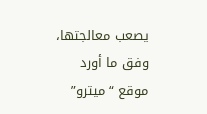يصعب معالجتها، وفق ما أورد موقع “ميترو”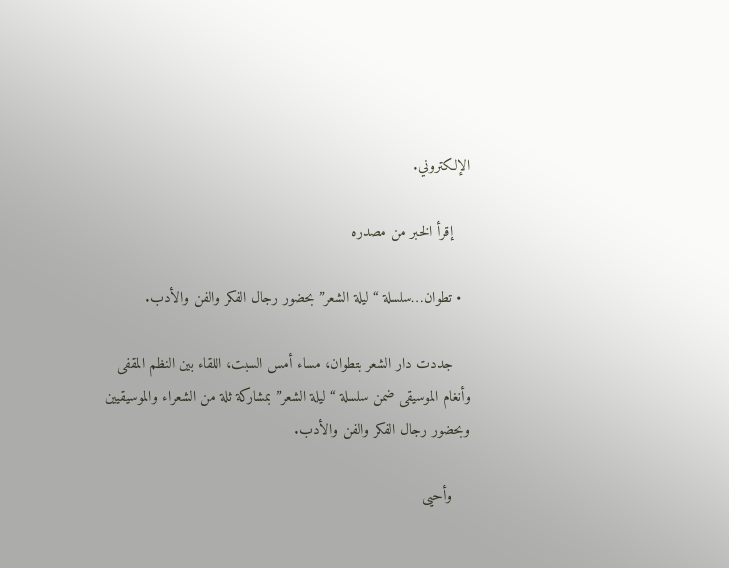الإلكتروني.

    إقرأ الخبر من مصدره

  • تطوان…سلسلة “ليلة الشعر” بحضور رجال الفكر والفن والأدب.

    جددت دار الشعر بتطوان، مساء أمس السبت، اللقاء بين النظم المقفى وأنغام الموسيقى ضمن سلسلة “ليلة الشعر” بمشاركة ثلة من الشعراء والموسيقيين وبحضور رجال الفكر والفن والأدب.

    وأحيى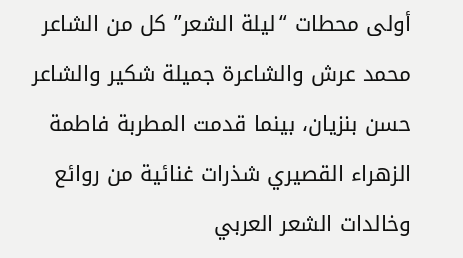أولى محطات “ليلة الشعر” كل من الشاعر محمد عرش والشاعرة جميلة شكير والشاعر حسن بنزيان، بينما قدمت المطربة فاطمة الزهراء القصيري شذرات غنائية من روائع وخالدات الشعر العربي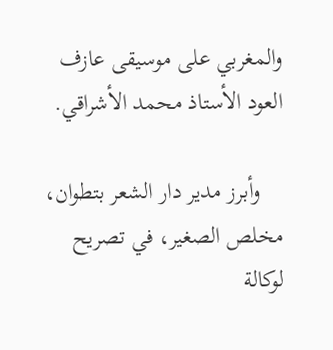والمغربي على موسيقى عازف العود الأستاذ محمد الأشراقي.

    وأبرز مدير دار الشعر بتطوان، مخلص الصغير، في تصريح لوكالة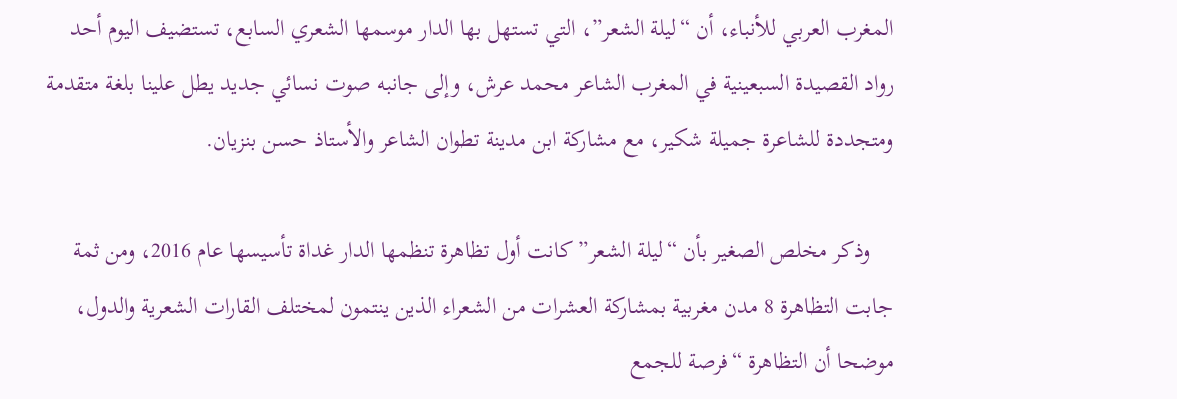المغرب العربي للأنباء، أن “ليلة الشعر”، التي تستهل بها الدار موسمها الشعري السابع، تستضيف اليوم أحد رواد القصيدة السبعينية في المغرب الشاعر محمد عرش، وإلى جانبه صوت نسائي جديد يطل علينا بلغة متقدمة ومتجددة للشاعرة جميلة شكير، مع مشاركة ابن مدينة تطوان الشاعر والأستاذ حسن بنزيان.

    وذكر مخلص الصغير بأن “ليلة الشعر” كانت أول تظاهرة تنظمها الدار غداة تأسيسها عام 2016، ومن ثمة جابت التظاهرة 8 مدن مغربية بمشاركة العشرات من الشعراء الذين ينتمون لمختلف القارات الشعرية والدول، موضحا أن التظاهرة “فرصة للجمع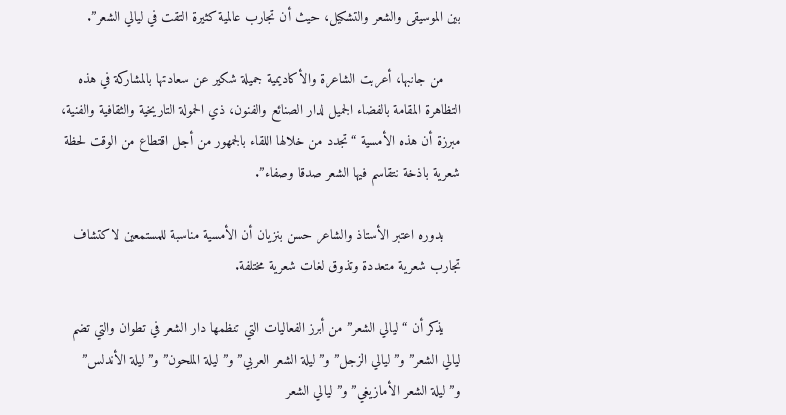بين الموسيقى والشعر والتشكيل، حيث أن تجارب عالمية كثيرة التقت في ليالي الشعر”.

    من جانبها، أعربت الشاعرة والأكاديمية جميلة شكير عن سعادتها بالمشاركة في هذه التظاهرة المقامة بالفضاء الجميل لدار الصنائع والفنون، ذي الحمولة التاريخية والثقافية والفنية، مبرزة أن هذه الأمسية “تجدد من خلالها اللقاء بالجمهور من أجل اقتطاع من الوقت لحظة شعرية باذخة نتقاسم فيها الشعر صدقا وصفاء”.

    بدوره اعتبر الأستاذ والشاعر حسن بنزيان أن الأمسية مناسبة للمستمعين لاكتشاف تجارب شعرية متعددة وتذوق لغات شعرية مختلفة.

    يذكر أن “ليالي الشعر” من أبرز الفعاليات التي تنظمها دار الشعر في تطوان والتي تضم ليالي الشعر” و”ليالي الزجل” و”ليلة الشعر العربي” و”ليلة الملحون” و”ليلة الأندلس” و”ليلة الشعر الأمازيغي” و”ليالي الشعر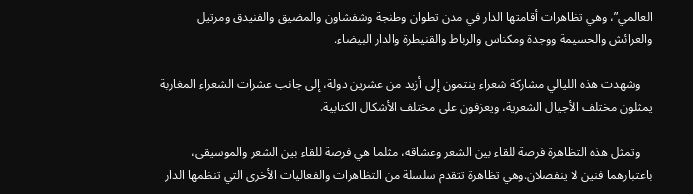العالمي”، وهي تظاهرات أقامتها الدار في مدن تطوان وطنجة وشفشاون والمضيق والفنيدق ومرتيل والعرائش والحسيمة ووجدة ومكناس والرباط والقنيطرة والدار البيضاء.

    وشهدت هذه الليالي مشاركة شعراء ينتمون إلى أزيد من عشرين دولة، إلى جانب عشرات الشعراء المغاربة يمثلون مختلف الأجيال الشعرية، ويعزفون على مختلف الأشكال الكتابية.

    وتمثل هذه التظاهرة فرصة للقاء بين الشعر وعشاقه، مثلما هي فرصة للقاء بين الشعر والموسيقى، باعتبارهما فنين لا ينفصلان.وهي تظاهرة تتقدم سلسلة من التظاهرات والفعاليات الأخرى التي تنظمها الدار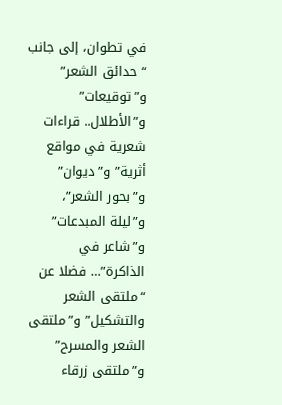في تطوان، إلى جانب “حدائق الشعر” و”توقيعات” و”الأطلال.. قراءات شعرية في مواقع أثرية” و”ديوان” و”بحور الشعر”، و”ليلة المبدعات” و”شاعر في الذاكرة”… فضلا عن “ملتقى الشعر والتشكيل” و”ملتقى الشعر والمسرح” و”ملتقى زرقاء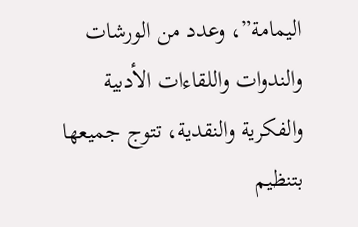اليمامة”، وعدد من الورشات والندوات واللقاءات الأدبية والفكرية والنقدية، تتوج جميعها بتنظيم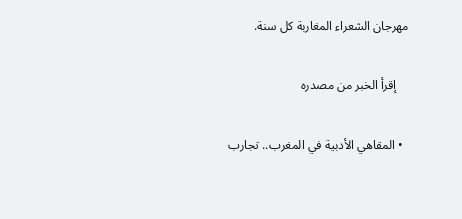مهرجان الشعراء المغاربة كل سنة.

    إقرأ الخبر من مصدره

  • المقاهي الأدبية في المغرب.. تجارب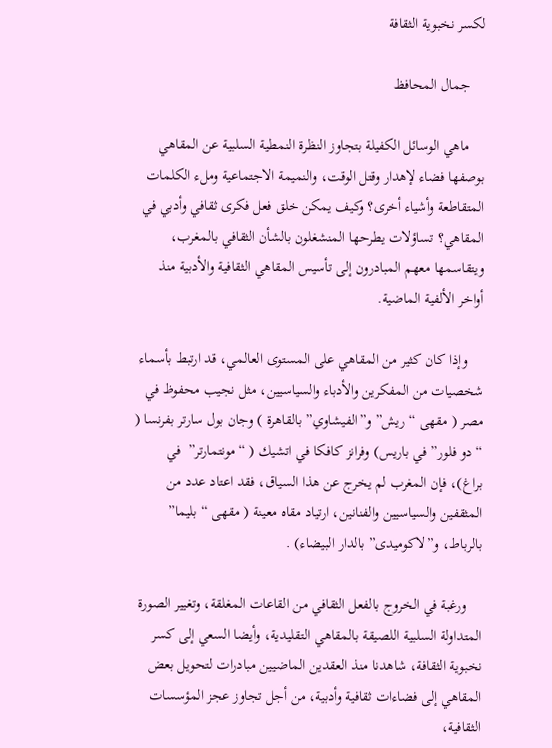لكسر نخبوية الثقافة

    جمال المحافظ

    ماهي الوسائل الكفيلة بتجاوز النظرة النمطية السلبية عن المقاهي بوصفها فضاء لإهدار وقتل الوقت، والنميمة الاجتماعية وملء الكلمات المتقاطعة وأشياء أخرى؟ وكيف يمكن خلق فعل فكرى ثقافي وأدبي في المقاهي؟ تساؤلات يطرحها المنشغلون بالشأن الثقافي بالمغرب، ويتقاسمها معهم المبادرون إلى تأسيس المقاهي الثقافية والأدبية منذ أواخر الألفية الماضية.

    وإذا كان كثير من المقاهي على المستوى العالمي، قد ارتبط بأسماء شخصيات من المفكرين والأدباء والسياسيين، مثل نجيب محفوظ في مصر ( مقهى “ريش” و”الفيشاوي” بالقاهرة ) وجان بول سارتر بفرنسا ( “دو فلور” في باريس) وفرانز كافكا في اتشيك ( “مونتمارتر”  في براغ)، فإن المغرب لم يخرج عن هذا السياق، فقد اعتاد عدد من المثقفين والسياسيين والفنانين، ارتياد مقاه معينة ( مقهى “بليما” بالرباط، و”لاكوميدى” بالدار البيضاء) .

    ورغبة في الخروج بالفعل الثقافي من القاعات المغلقة، وتغيير الصورة المتداولة السلبية اللصيقة بالمقاهي التقليدية، وأيضا السعي إلى كسر نخبوية الثقافة، شاهدنا منذ العقدين الماضيين مبادرات لتحويل بعض المقاهي إلى فضاءات ثقافية وأدبية، من أجل تجاوز عجز المؤسسات الثقافية،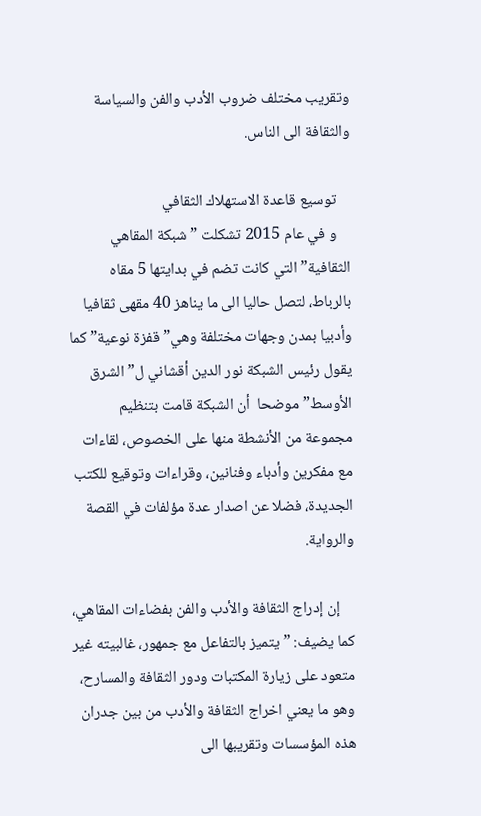وتقريب مختلف ضروب الأدب والفن والسياسة والثقافة الى الناس.

    توسيع قاعدة الاستهلاك الثقافي
    و في عام 2015 تشكلت ” شبكة المقاهي الثقافية” التي كانت تضم في بدايتها 5 مقاه بالرباط، لتصل حاليا الى ما يناهز 40 مقهى ثقافيا وأدبيا بمدن وجهات مختلفة وهي” قفزة نوعية” كما يقول رئيس الشبكة نور الدين أقشاني ل” الشرق الأوسط” موضحا  أن الشبكة قامت بتنظيم مجموعة من الأنشطة منها على الخصوص، لقاءات مع مفكرين وأدباء وفنانين، وقراءات وتوقيع للكتب الجديدة، فضلا عن اصدار عدة مؤلفات في القصة والرواية.

    إن إدراج الثقافة والأدب والفن بفضاءات المقاهي، كما يضيف: ” يتميز بالتفاعل مع جمهور، غالبيته غير متعود على زيارة المكتبات ودور الثقافة والمسارح، وهو ما يعني اخراج الثقافة والأدب من بين جدران هذه المؤسسات وتقريبها الى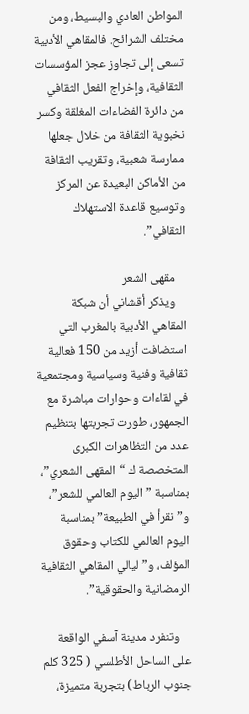المواطن العادي والبسيط، ومن مختلف الشرائح. فالمقاهي الأدبية تسعى إلى تجاوز عجز المؤسسات الثقافية، وإخراج الفعل الثقافي من دائرة الفضاءات المغلقة وكسر نخبوية الثقافة من خلال جعلها ممارسة شعبية، وتقريب الثقافة من الأماكن البعيدة عن المركز وتوسيع قاعدة الاستهلاك الثقافي”.

    مقهى الشعر
    ويذكر أقشاني أن شبكة المقاهي الأدبية بالمغرب التي استضافت أزيد من 150 فعالية ثقافية وفنية وسياسية ومجتمعية في لقاءات وحوارات مباشرة مع الجمهور، طورت تجربتها بتنظيم عدد من التظاهرات الكبرى المتخصصة ك “المقهى الشعري”، بمناسبة ” اليوم العالمي للشعر”، و” نقرأ في الطبيعة” بمناسبة اليوم العالمي للكتاب وحقوق المؤلف، و” ليالي المقاهي الثقافية الرمضانية والحقوقية”.

    وتنفرد مدينة آسفي الواقعة على الساحل الأطلسي ( 325 كلم جنوب الرباط) بتجربة متميزة،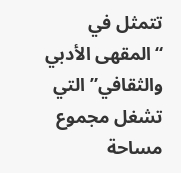تتمثل في “المقهى الأدبي والثقافي” التي تشغل مجموع مساحة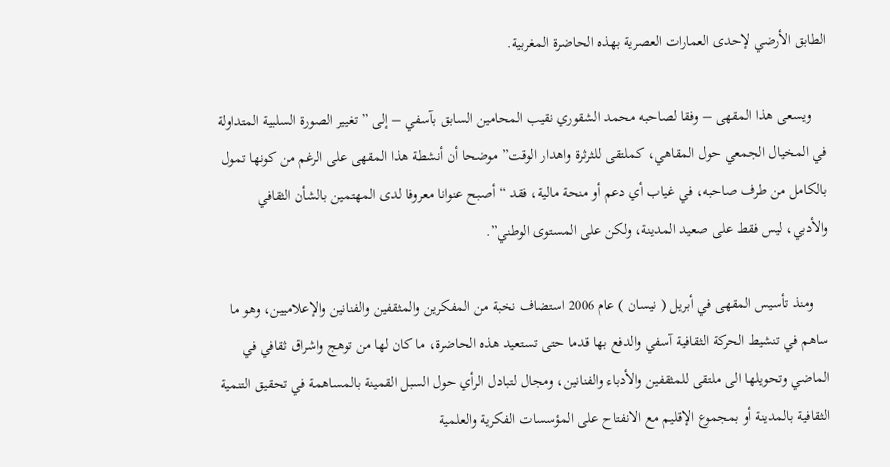الطابق الأرضي لإحدى العمارات العصرية بهذه الحاضرة المغربية.

    ويسعى هذا المقهى – وفقا لصاحبه محمد الشقوري نقيب المحامين السابق بآسفي – إلى ” تغيير الصورة السلبية المتداولة في المخيال الجمعي حول المقاهي، كملتقى للثرثرة واهدار الوقت” موضحا أن أنشطة هذا المقهى على الرغم من كونها تمول بالكامل من طرف صاحبه، في غياب أي دعم أو منحة مالية، فقد “أصبح عنوانا معروفا لدى المهتمين بالشأن الثقافي والأدبي، ليس فقط على صعيد المدينة، ولكن على المستوى الوطني”.

    ومنذ تأسيس المقهى في أبريل ( نيسان ) عام 2006 استضاف نخبة من المفكرين والمثقفين والفنانين والإعلاميين، وهو ما ساهم في تنشيط الحركة الثقافية آسفي والدفع بها قدما حتى تستعيد هذه الحاضرة، ما كان لها من توهج واشراق ثقافي في الماضي وتحويلها الى ملتقى للمثقفين والأدباء والفنانين، ومجال لتبادل الرأي حول السبل القمينة بالمساهمة في تحقيق التنمية الثقافية بالمدينة أو بمجموع الإقليم مع الانفتاح على المؤسسات الفكرية والعلمية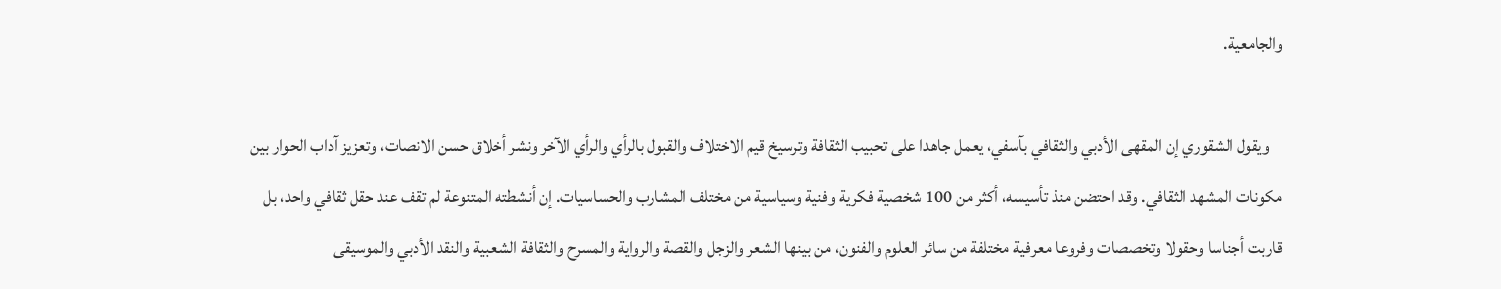والجامعية.

    ويقول الشقوري إن المقهى الأدبي والثقافي بآسفي، يعمل جاهدا على تحبيب الثقافة وترسيخ قيم الاختلاف والقبول بالرأي والرأي الآخر ونشر أخلاق حسن الانصات، وتعزيز آداب الحوار بين مكونات المشهد الثقافي. وقد احتضن منذ تأسيسه، أكثر من 100 شخصية فكرية وفنية وسياسية من مختلف المشارب والحساسيات. إن أنشطته المتنوعة لم تقف عند حقل ثقافي واحد، بل قاربت أجناسا وحقولا وتخصصات وفروعا معرفية مختلفة من سائر العلوم والفنون، من بينها الشعر والزجل والقصة والرواية والمسرح والثقافة الشعبية والنقد الأدبي والموسيقى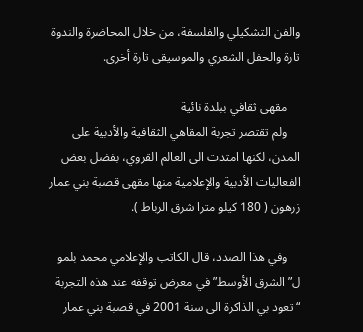والفن التشكيلي والفلسفة، من خلال المحاضرة والندوة تارة والحفل الشعري والموسيقى تارة أخرى.

    مقهى ثقافي ببلدة نائية
    ولم تقتصر تجربة المقاهي الثقافية والأدبية على المدن، لكنها امتدت الى العالم القروي، بفضل بعض الفعاليات الأدبية والإعلامية منها مقهى قصبة بني عمار زرهون ( 180 كيلو مترا شرق الرباط ).

    وفي هذا الصدد، قال الكاتب والإعلامي محمد بلمو ل”الشرق الأوسط” في معرض توقفه عند هذه التجربة “تعود بي الذاكرة الى سنة 2001 في قصبة بني عمار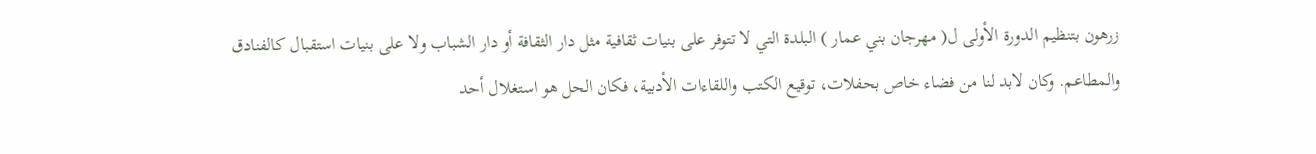زرهون بتنظيم الدورة الأولى ل( مهرجان بني عمار ) البلدة التي لا تتوفر على بنيات ثقافية مثل دار الثقافة أو دار الشباب ولا على بنيات استقبال كالفنادق والمطاعم. وكان لابد لنا من فضاء خاص بحفلات، توقيع الكتب واللقاءات الأدبية، فكان الحل هو استغلال أحد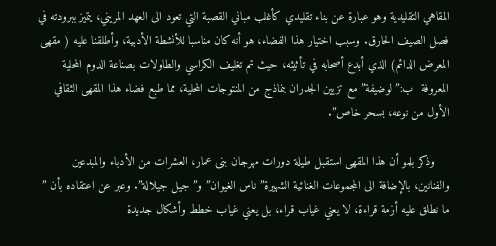المقاهي التقليدية وهو عبارة عن بناء تقليدي كأغلب مباني القصبة التي تعود الى العهد المريني، يتميز ببرودته في فصل الصيف الحارق. وسبب اختيار هذا الفضاء، هو أنه كان مناسبا للأنشطة الأدبية، وأطلقنا عليه ( مقهى المعرض الدائم) الذي أبدع أصحابه في تأثيثه، حيث تم تغليف الكراسي والطاولات بصناعة الدوم المحلية المعروفة  ب:” لوضيفة” مع تزيين الجدران بنماذج من المنتوجات المحلية، مما طبع فضاء هذا المقهى الثقافي الأول من نوعه، بسحر خاص”.

    وذكر بلمو أن هذا المقهى استقبل طيلة دورات مهرجان بنى عمار، العشرات من الأدباء والمبدعين والفنانين، بالإضافة الى المجموعات الغنائية الشهيرة” ناس الغيوان” و”جيل جيلالة”. وعبر عن اعتقاده بأن ” ما نطلق عليه أزمة قراءة، لا يعني غياب قراء، بل يعني غياب خطط وأشكال جديدة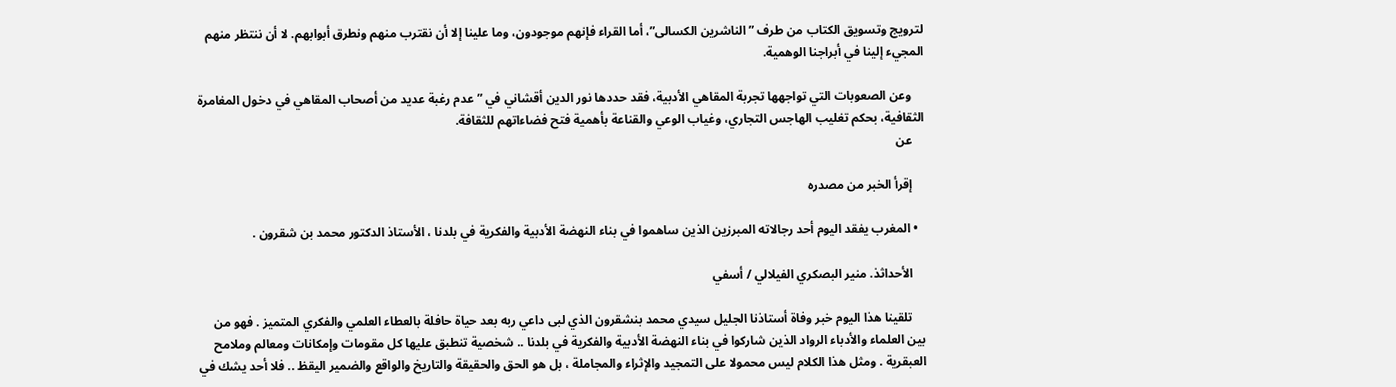لترويج وتسويق الكتاب من طرف ” الناشرين الكسالى”، أما القراء فإنهم موجودون، وما علينا إلا أن نقترب منهم ونطرق أبوابهم. لا أن ننتظر منهم المجيء إلينا في أبراجنا الوهمية.

    وعن الصعوبات التي تواجهها تجربة المقاهي الأدبية، فقد حددها نور الدين أقشاني في ” عدم رغبة عديد من أصحاب المقاهي في دخول المغامرة الثقافية، بحكم تغليب الهاجس التجاري، وغياب الوعي والقناعة بأهمية فتح فضاءاتهم للثقافة.
    عن

    إقرأ الخبر من مصدره

  • المغرب يفقد اليوم أحد رجالاته المبرزين الذين ساهموا في بناء النهضة الأدبية والفكرية في بلدنا ، الأستاذ الدكتور محمد بن شقرون .

    الأحداثذ. منير البصكري الفيلالي / أسفي

    تلقينا هذا اليوم خبر وفاة أستاذنا الجليل سيدي محمد بنشقرون الذي لبى داعي ربه بعد حياة حافلة بالعطاء العلمي والفكري المتميز . فهو من بين العلماء والأدباء الرواد الذين شاركوا في بناء النهضة الأدبية والفكرية في بلدنا .. شخصية تنطبق عليها كل مقومات وإمكانات ومعالم وملامح العبقرية . ومثل هذا الكلام ليس محمولا على التمجيد والإثراء والمجاملة ، بل هو الحق والحقيقة والتاريخ والواقع والضمير اليقظ .. فلا أحد يشك في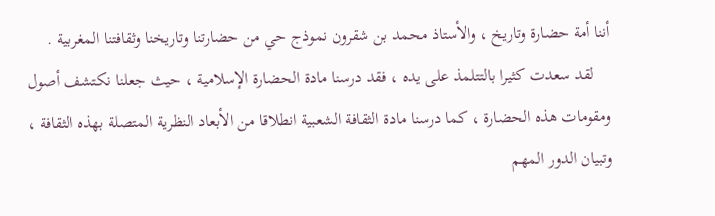أننا أمة حضارة وتاريخ ، والأستاذ محمد بن شقرون نموذج حي من حضارتنا وتاريخنا وثقافتنا المغربية .
    لقد سعدت كثيرا بالتتلمذ على يده ، فقد درسنا مادة الحضارة الإسلامية ، حيث جعلنا نكتشف أصول ومقومات هذه الحضارة ، كما درسنا مادة الثقافة الشعبية انطلاقا من الأبعاد النظرية المتصلة بهذه الثقافة ، وتبيان الدور المهم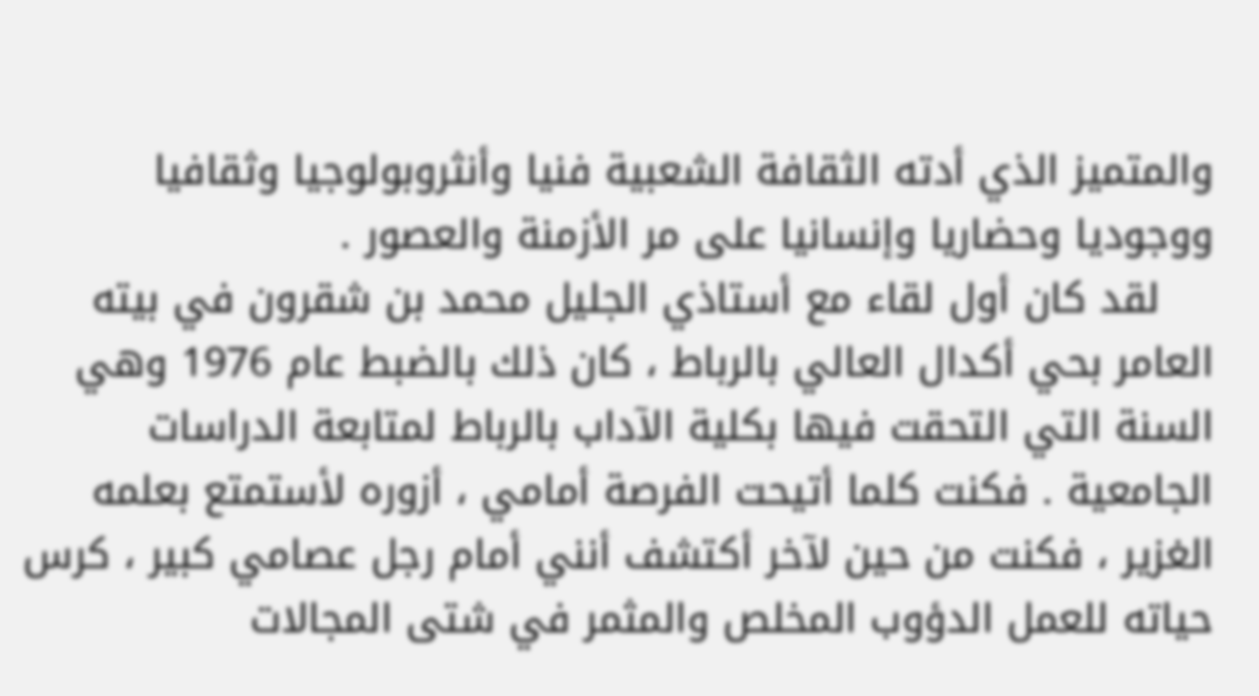والمتميز الذي أدته الثقافة الشعبية فنيا وأنثروبولوجيا وثقافيا ووجوديا وحضاريا وإنسانيا على مر الأزمنة والعصور .
    لقد كان أول لقاء مع أستاذي الجليل محمد بن شقرون في بيته العامر بحي أكدال العالي بالرباط ، كان ذلك بالضبط عام 1976 وهي السنة التي التحقت فيها بكلية الآداب بالرباط لمتابعة الدراسات الجامعية . فكنت كلما أتيحت الفرصة أمامي ، أزوره لأستمتع بعلمه الغزير ، فكنت من حين لآخر أكتشف أنني أمام رجل عصامي كبير ، كرس حياته للعمل الدؤوب المخلص والمثمر في شتى المجالات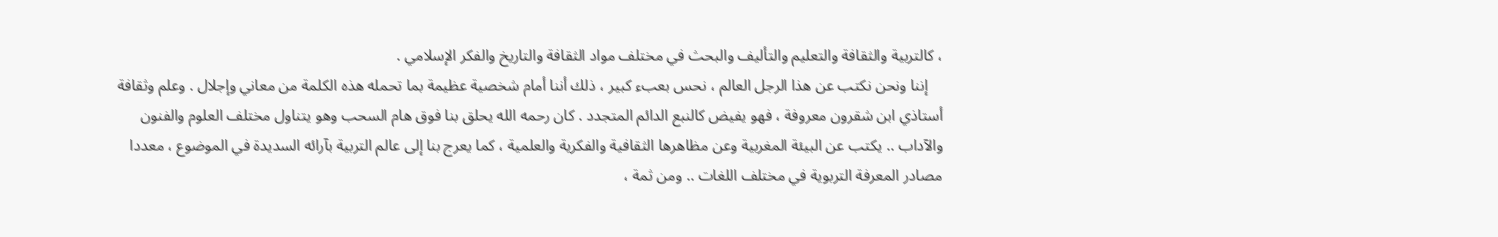، كالتربية والثقافة والتعليم والتأليف والبحث في مختلف مواد الثقافة والتاريخ والفكر الإسلامي .
    إننا ونحن نكتب عن هذا الرجل العالم ، نحس بعبء كبير ، ذلك أننا أمام شخصية عظيمة بما تحمله هذه الكلمة من معاني وإجلال . وعلم وثقافة أستاذي ابن شقرون معروفة ، فهو يفيض كالنبع الدائم المتجدد . كان رحمه الله يحلق بنا فوق هام السحب وهو يتناول مختلف العلوم والفنون والآداب .. يكتب عن البيئة المغربية وعن مظاهرها الثقافية والفكرية والعلمية ، كما يعرج بنا إلى عالم التربية بآرائه السديدة في الموضوع ، معددا مصادر المعرفة التربوية في مختلف اللغات .. ومن ثمة ،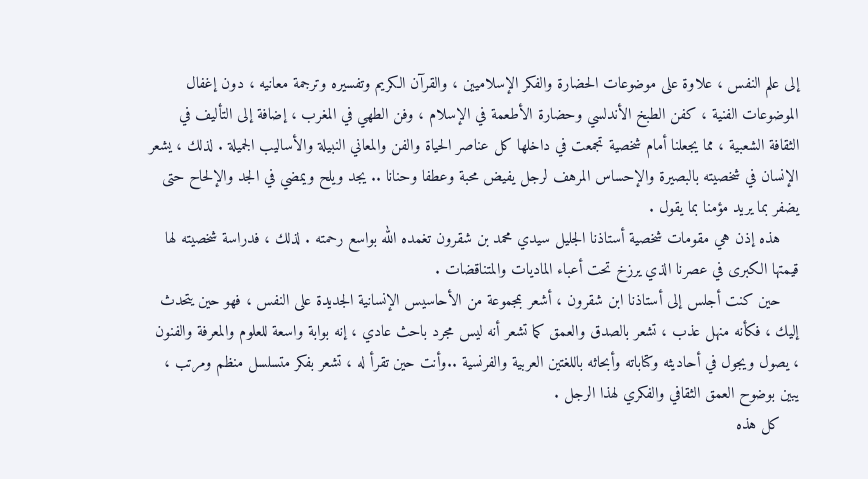إلى علم النفس ، علاوة على موضوعات الحضارة والفكر الإسلاميين ، والقرآن الكريم وتفسيره وترجمة معانيه ، دون إغفال الموضوعات الفنية ، كفن الطبخ الأندلسي وحضارة الأطعمة في الإسلام ، وفن الطهي في المغرب ، إضافة إلى التأليف في الثقافة الشعبية ، مما يجعلنا أمام شخصية تجمعت في داخلها كل عناصر الحياة والفن والمعاني النبيلة والأساليب الجميلة . لذلك ، يشعر الإنسان في شخصيته بالبصيرة والإحساس المرهف لرجل يفيض محبة وعطفا وحنانا .. يجد ويلح ويمضي في الجد والإلحاح حتى يضفر بما يريد مؤمنا بما يقول .
    هذه إذن هي مقومات شخصية أستاذنا الجليل سيدي محمد بن شقرون تغمده الله بواسع رحمته . لذلك ، فدراسة شخصيته لها قيمتها الكبرى في عصرنا الذي يرزخ تحت أعباء الماديات والمتناقضات .
    حين كنت أجلس إلى أستاذنا ابن شقرون ، أشعر بمجموعة من الأحاسيس الإنسانية الجديدة على النفس ، فهو حين يتحدث إليك ، فكأنه منهل عذب ، تشعر بالصدق والعمق كما تشعر أنه ليس مجرد باحث عادي ، إنه بوابة واسعة للعلوم والمعرفة والفنون ، يصول ويجول في أحاديثه وكتاباته وأبحاثه باللغتين العربية والفرنسية ..وأنت حين تقرأ له ، تشعر بفكر متسلسل منظم ومرتب ، يبين بوضوح العمق الثقافي والفكري لهذا الرجل .
    كل هذه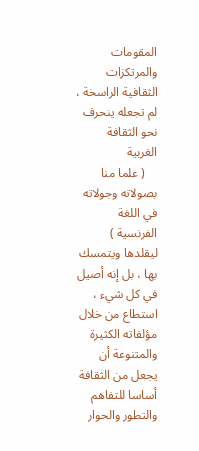المقومات والمرتكزات الثقافية الراسخة ، لم تجعله ينحرف نحو الثقافة الغربية
    ( علما منا بصولاته وجولاته في اللغة الفرنسية ) ليقلدها ويتمسك بها ، بل إنه أصيل في كل شيء ، استطاع من خلال مؤلفاته الكثيرة والمتنوعة أن يجعل من الثقافة أساسا للتفاهم والتطور والحوار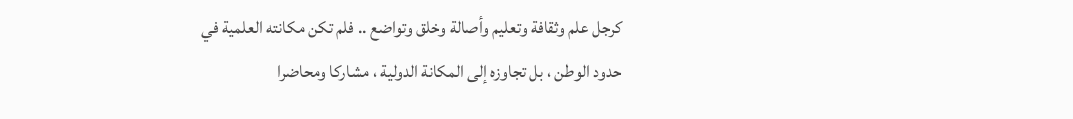كرجل علم وثقافة وتعليم وأصالة وخلق وتواضع .. فلم تكن مكانته العلمية في حدود الوطن ، بل تجاوزه إلى المكانة الدولية ، مشاركا ومحاضرا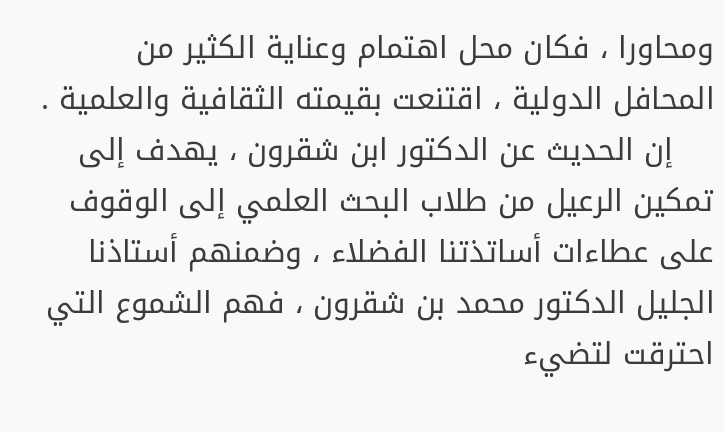ومحاورا ، فكان محل اهتمام وعناية الكثير من المحافل الدولية ، اقتنعت بقيمته الثقافية والعلمية .
    إن الحديث عن الدكتور ابن شقرون ، يهدف إلى تمكين الرعيل من طلاب البحث العلمي إلى الوقوف على عطاءات أساتذتنا الفضلاء ، وضمنهم أستاذنا الجليل الدكتور محمد بن شقرون ، فهم الشموع التي احترقت لتضيء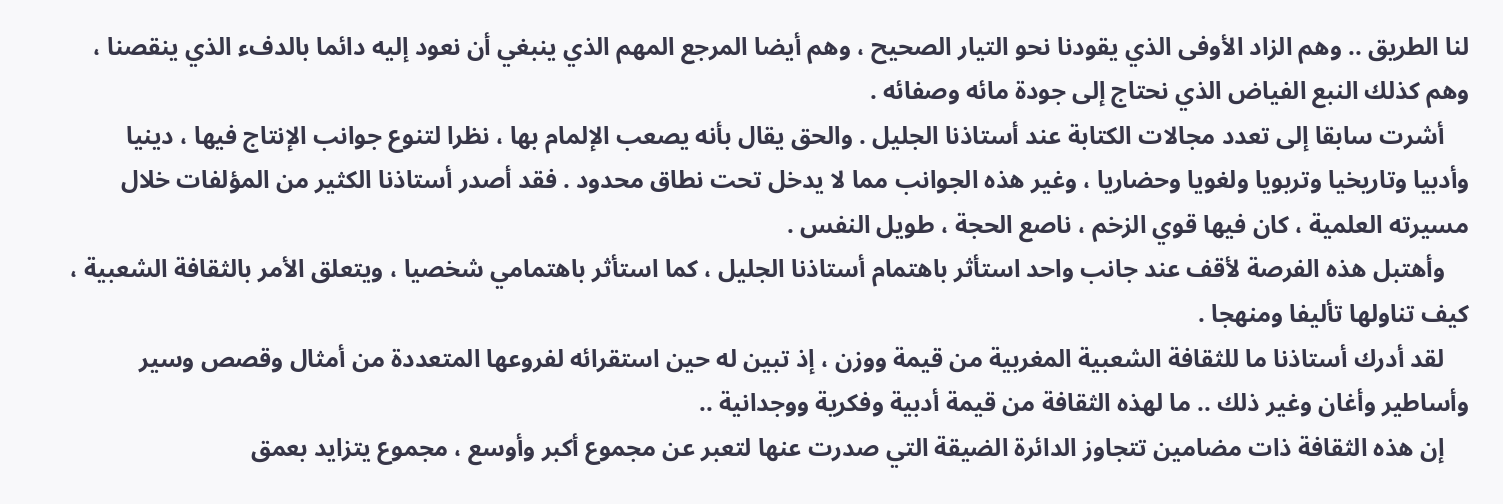لنا الطريق .. وهم الزاد الأوفى الذي يقودنا نحو التيار الصحيح ، وهم أيضا المرجع المهم الذي ينبغي أن نعود إليه دائما بالدفء الذي ينقصنا ، وهم كذلك النبع الفياض الذي نحتاج إلى جودة مائه وصفائه .
    أشرت سابقا إلى تعدد مجالات الكتابة عند أستاذنا الجليل . والحق يقال بأنه يصعب الإلمام بها ، نظرا لتنوع جوانب الإنتاج فيها ، دينيا وأدبيا وتاريخيا وتربويا ولغويا وحضاريا ، وغير هذه الجوانب مما لا يدخل تحت نطاق محدود . فقد أصدر أستاذنا الكثير من المؤلفات خلال مسيرته العلمية ، كان فيها قوي الزخم ، ناصع الحجة ، طويل النفس .
    وأهتبل هذه الفرصة لأقف عند جانب واحد استأثر باهتمام أستاذنا الجليل ، كما استأثر باهتمامي شخصيا ، ويتعلق الأمر بالثقافة الشعبية ، كيف تناولها تأليفا ومنهجا .
    لقد أدرك أستاذنا ما للثقافة الشعبية المغربية من قيمة ووزن ، إذ تبين له حين استقرائه لفروعها المتعددة من أمثال وقصص وسير وأساطير وأغان وغير ذلك .. ما لهذه الثقافة من قيمة أدبية وفكرية ووجدانية ..
    إن هذه الثقافة ذات مضامين تتجاوز الدائرة الضيقة التي صدرت عنها لتعبر عن مجموع أكبر وأوسع ، مجموع يتزايد بعمق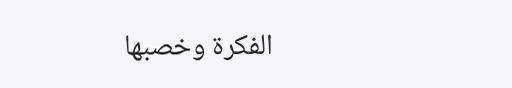الفكرة وخصبها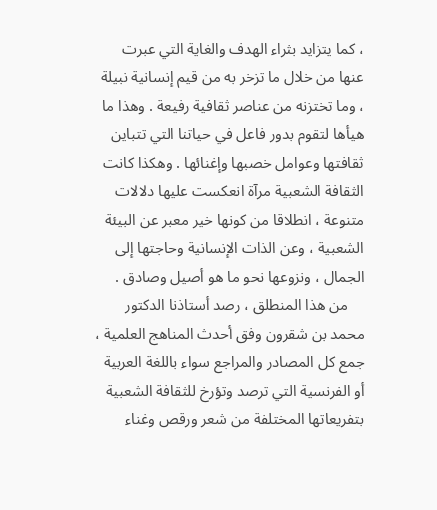، كما يتزايد بثراء الهدف والغاية التي عبرت عنها من خلال ما تزخر به من قيم إنسانية نبيلة ، وما تختزنه من عناصر ثقافية رفيعة . وهذا ما هيأها لتقوم بدور فاعل في حياتنا التي تتباين ثقافتها وعوامل خصبها وإغنائها . وهكذا كانت الثقافة الشعبية مرآة انعكست عليها دلالات متنوعة ، انطلاقا من كونها خير معبر عن البيئة الشعبية ، وعن الذات الإنسانية وحاجتها إلى الجمال ، ونزوعها نحو ما هو أصيل وصادق .
    من هذا المنطلق ، رصد أستاذنا الدكتور محمد بن شقرون وفق أحدث المناهج العلمية ، جمع كل المصادر والمراجع سواء باللغة العربية أو الفرنسية التي ترصد وتؤرخ للثقافة الشعبية بتفريعاتها المختلفة من شعر ورقص وغناء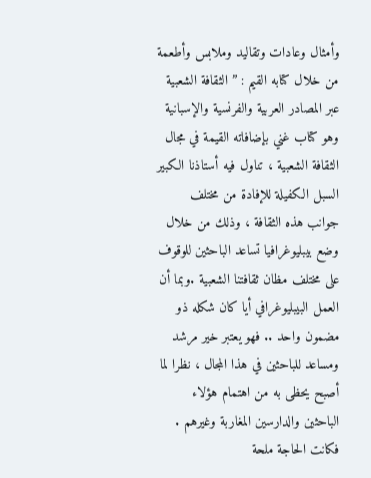وأمثال وعادات وتقاليد وملابس وأطعمة من خلال كتابه القيم : ” الثقافة الشعبية عبر المصادر العربية والفرنسية والإسبانية وهو كتاب غني بإضافاته القيمة في مجال الثقافة الشعبية ، تناول فيه أستاذنا الكبير السبل الكفيلة للإفادة من مختلف جوانب هذه الثقافة ، وذلك من خلال وضع بيبليوغرافيا تساعد الباحثين للوقوف على مختلف مظان ثقافتنا الشعبية .وبما أن العمل البيبليوغرافي أيا كان شكله ذو مضمون واحد .. فهو يعتبر خير مرشد ومساعد للباحثين في هذا المجال ، نظرا لما أصبح يحظى به من اهتمام هؤلاء الباحثين والدارسين المغاربة وغيرهم . فكانت الحاجة ملحة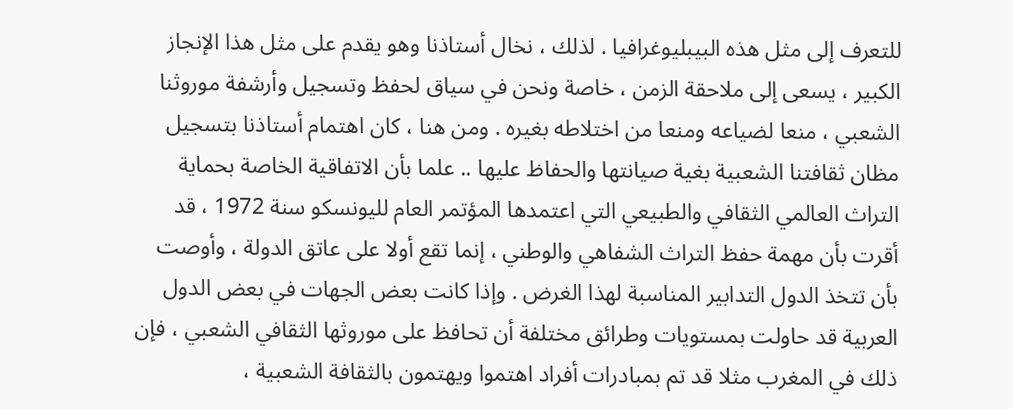للتعرف إلى مثل هذه البيبليوغرافيا . لذلك ، نخال أستاذنا وهو يقدم على مثل هذا الإنجاز الكبير ، يسعى إلى ملاحقة الزمن ، خاصة ونحن في سياق لحفظ وتسجيل وأرشفة موروثنا الشعبي ، منعا لضياعه ومنعا من اختلاطه بغيره . ومن هنا ، كان اهتمام أستاذنا بتسجيل مظان ثقافتنا الشعبية بغية صيانتها والحفاظ عليها .. علما بأن الاتفاقية الخاصة بحماية التراث العالمي الثقافي والطبيعي التي اعتمدها المؤتمر العام لليونسكو سنة 1972 ، قد أقرت بأن مهمة حفظ التراث الشفاهي والوطني ، إنما تقع أولا على عاتق الدولة ، وأوصت بأن تتخذ الدول التدابير المناسبة لهذا الغرض . وإذا كانت بعض الجهات في بعض الدول العربية قد حاولت بمستويات وطرائق مختلفة أن تحافظ على موروثها الثقافي الشعبي ، فإن ذلك في المغرب مثلا قد تم بمبادرات أفراد اهتموا ويهتمون بالثقافة الشعبية ،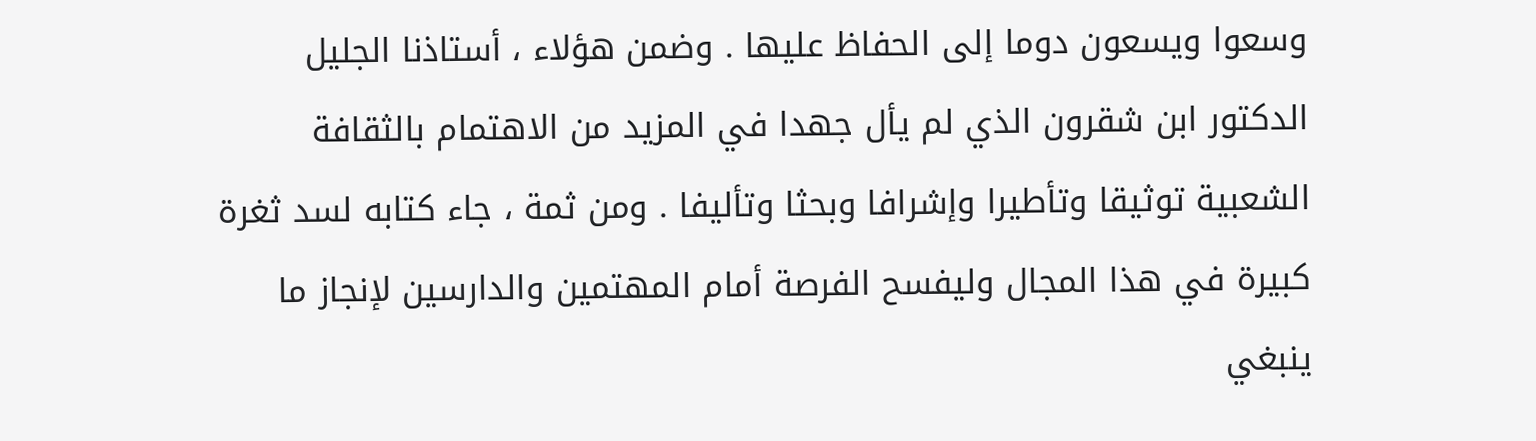وسعوا ويسعون دوما إلى الحفاظ عليها . وضمن هؤلاء ، أستاذنا الجليل الدكتور ابن شقرون الذي لم يأل جهدا في المزيد من الاهتمام بالثقافة الشعبية توثيقا وتأطيرا وإشرافا وبحثا وتأليفا . ومن ثمة ، جاء كتابه لسد ثغرة كبيرة في هذا المجال وليفسح الفرصة أمام المهتمين والدارسين لإنجاز ما ينبغي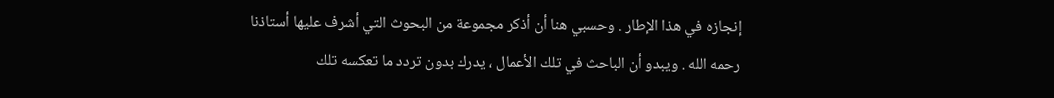إنجازه في هذا الإطار . وحسبي هنا أن أذكر مجموعة من البحوث التي أشرف عليها أستاذنا رحمه الله . ويبدو أن الباحث في تلك الأعمال ، يدرك بدون تردد ما تعكسه تلك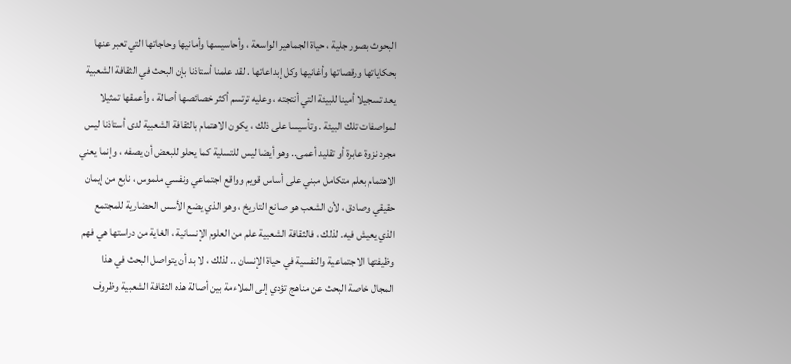البحوث بصور جلية ، حياة الجماهير الواسعة ، وأحاسيسها وأمانيها وحاجاتها التي تعبر عنها بحكاياتها ورقصاتها وأغانيها وكل إبداعاتها . لقد علمنا أستاذنا بإن البحث في الثقافة الشعبية يعد تسجيلا أمينا للبيئة التي أنتجته ، وعليه ترتسم أكثر خصائصها أصالة ، وأعمقها تمثيلا لمواصفات تلك البيئة . وتأسيسا على ذلك ، يكون الاهتمام بالثقافة الشعبية لدى أستاذنا ليس مجرد نزوة عابرة أو تقليد أعمى.. وهو أيضا ليس للتسلية كما يحلو للبعض أن يصفه ، وإنما يعني الاهتمام بعلم متكامل مبني على أساس قويم وواقع اجتماعي ونفسي ملموس ، نابع من إيمان حقيقي وصادق ، لأن الشعب هو صانع التاريخ ، وهو الذي يضع الأسس الحضارية للمجتمع الذي يعيش فيه. لذلك ، فالثقافة الشعبية علم من العلوم الإنسانية ، الغاية من دراستها هي فهم وظيفتها الاجتماعية والنفسية في حياة الإنسان .. لذلك ، لا بد أن يتواصل البحث في هذا المجال خاصة البحث عن مناهج تؤدي إلى الملاءمة بين أصالة هذه الثقافة الشعبية وظروف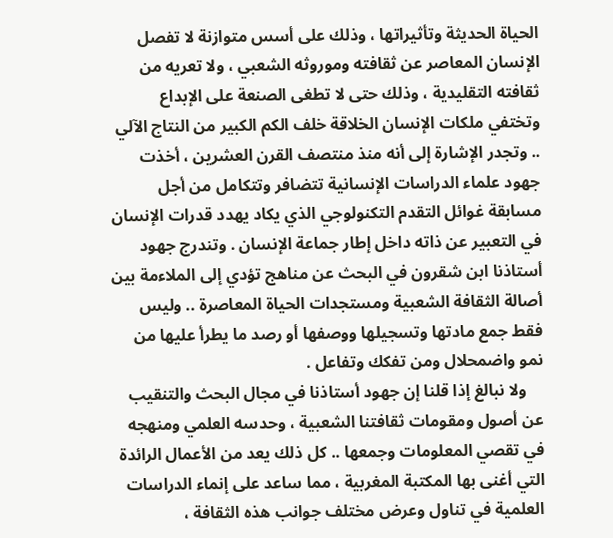الحياة الحديثة وتأثيراتها ، وذلك على أسس متوازنة لا تفصل الإنسان المعاصر عن ثقافته وموروثه الشعبي ، ولا تعريه من ثقافته التقليدية ، وذلك حتى لا تطغى الصنعة على الإبداع وتختفي ملكات الإنسان الخلاقة خلف الكم الكبير من النتاج الآلي .. وتجدر الإشارة إلى أنه منذ منتصف القرن العشرين ، أخذت جهود علماء الدراسات الإنسانية تتضافر وتتكامل من أجل مسابقة غوائل التقدم التكنولوجي الذي يكاد يهدد قدرات الإنسان في التعبير عن ذاته داخل إطار جماعة الإنسان . وتندرج جهود أستاذنا ابن شقرون في البحث عن مناهج تؤدي إلى الملاءمة بين أصالة الثقافة الشعبية ومستجدات الحياة المعاصرة .. وليس فقط جمع مادتها وتسجيلها ووصفها أو رصد ما يطرأ عليها من نمو واضمحلال ومن تفكك وتفاعل .
    ولا نبالغ إذا قلنا إن جهود أستاذنا في مجال البحث والتنقيب عن أصول ومقومات ثقافتنا الشعبية ، وحدسه العلمي ومنهجه في تقصي المعلومات وجمعها .. كل ذلك يعد من الأعمال الرائدة التي أغنى بها المكتبة المغربية ، مما ساعد على إنماء الدراسات العلمية في تناول وعرض مختلف جوانب هذه الثقافة ،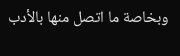وبخاصة ما اتصل منها بالأدب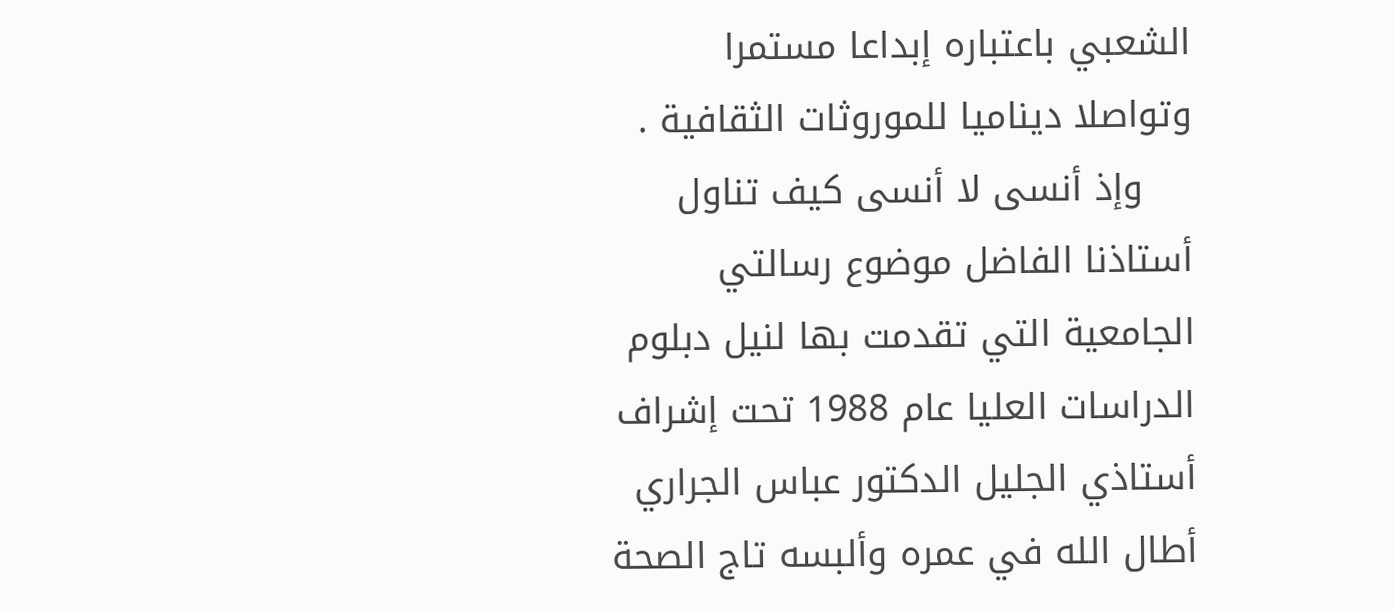الشعبي باعتباره إبداعا مستمرا وتواصلا ديناميا للموروثات الثقافية .
    وإذ أنسى لا أنسى كيف تناول أستاذنا الفاضل موضوع رسالتي الجامعية التي تقدمت بها لنيل دبلوم الدراسات العليا عام 1988 تحت إشراف أستاذي الجليل الدكتور عباس الجراري أطال الله في عمره وألبسه تاج الصحة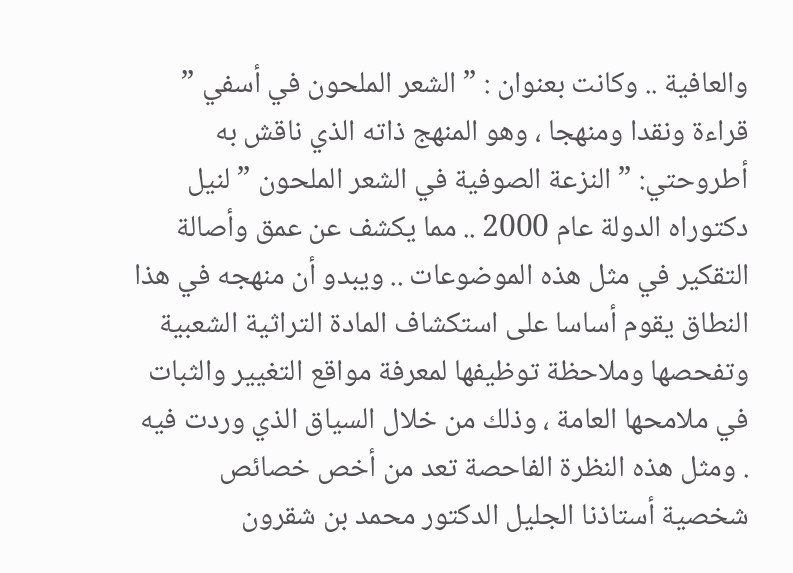والعافية .. وكانت بعنوان : ” الشعر الملحون في أسفي ” قراءة ونقدا ومنهجا ، وهو المنهج ذاته الذي ناقش به أطروحتي: ” النزعة الصوفية في الشعر الملحون ” لنيل دكتوراه الدولة عام 2000 .. مما يكشف عن عمق وأصالة التقكير في مثل هذه الموضوعات .. ويبدو أن منهجه في هذا النطاق يقوم أساسا على استكشاف المادة التراثية الشعبية وتفحصها وملاحظة توظيفها لمعرفة مواقع التغيير والثبات في ملامحها العامة ، وذلك من خلال السياق الذي وردت فيه . ومثل هذه النظرة الفاحصة تعد من أخص خصائص شخصية أستاذنا الجليل الدكتور محمد بن شقرون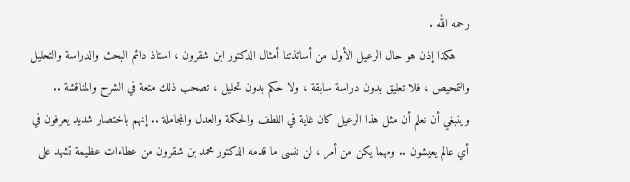رحمه الله .
    هكذا إذن هو حال الرعيل الأول من أساتذتنا أمثال الدكتور ابن شقرون ، استاذ دائم البحث والدراسة والتحليل والتمحيص ، فلا تعليق بدون دراسة سابقة ، ولا حكم بدون تحليل ، تصحب ذلك متعة في الشرح والمناقشة .. وينبغي أن نعلم أن مثل هذا الرعيل كان غاية في اللطف والحكمة والعدل والمجاملة .. إنهم باختصار شديد يعرفون في أي عالم يعيشون .. ومهما يكن من أمر ، لن ننسى ما قدمه الدكتور محمد بن شقرون من عطاءات عظيمة تشهد على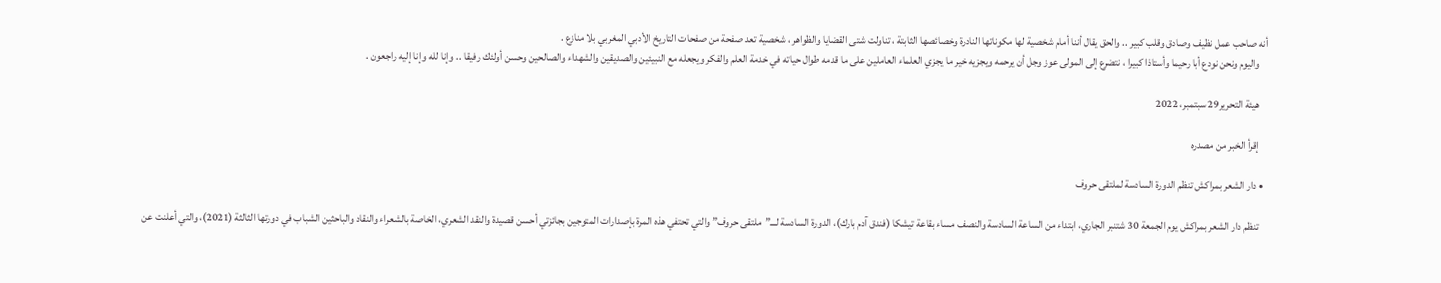أنه صاحب عمل نظيف وصادق وقلب كبير .. والحق يقال أننا أمام شخصية لها مكوناتها النادرة وخصائصها الثابتة ، تناولت شتى القضايا والظواهر ، شخصية تعد صفحة من صفحات التاريخ الأدبي المغربي بلا منازع .
    واليوم ونحن نودع أبا رحيما وأستاذا كبيرا ، نتضرع إلى المولى عوز وجل أن يرحمه ويجزيه خير ما يجزي العلماء العاملين على ما قدمه طوال حياته في خدمة العلم والفكر ويجعله مع النبيئين والصديقين والشهداء والصالحين وحسن أولئك رفيقا .. وإنا لله وإنا إليه راجعون .

    هيئة التحرير29 سبتمبر، 2022

    إقرأ الخبر من مصدره

  • دار الشعر بمراكش تنظم الدورة السادسة لملتقى حروف

    تنظم دار الشعر بمراكش يوم الجمعة 30 شتنبر الجاري، ابتداء من الساعة السادسة والنصف مساء بقاعة تيشكا (فندق آدم بارك)، الدورة السادسة لـــ”ملتقى حروف” والتي تحتفي هذه المرة بإصدارات المتوجين بجائزتي أحسن قصيدة والنقد الشعري، الخاصة بالشعراء والنقاد والباحثين الشباب في دورتها الثالثة (2021)، والتي أعلنت عن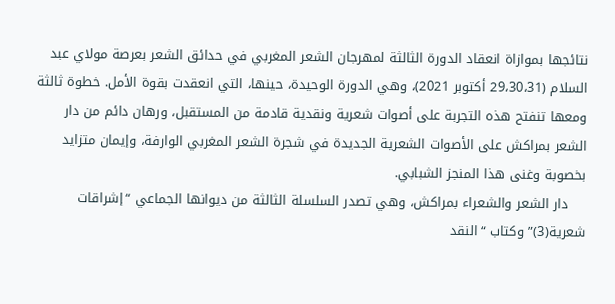نتائجها بموازاة انعقاد الدورة الثالثة لمهرجان الشعر المغربي في حدائق الشعر بعرصة مولاي عبد السلام (29،30،31 أكتوبر 2021)، وهي الدورة الوحيدة، حينها، التي انعقدت بقوة الأمل. خطوة ثالثة ومعها تنفتح هذه التجربة على أصوات شعرية ونقدية قادمة من المستقبل، ورهان دائم من دار الشعر بمراكش على الأصوات الشعرية الجديدة في شجرة الشعر المغربي الوارفة، وإيمان متزايد بخصوبة وغنى هذا المنجز الشبابي.
    دار الشعر والشعراء بمراكش، وهي تصدر السلسلة الثالثة من ديوانها الجماعي “إشراقات شعرية(3)” وكتاب “النقد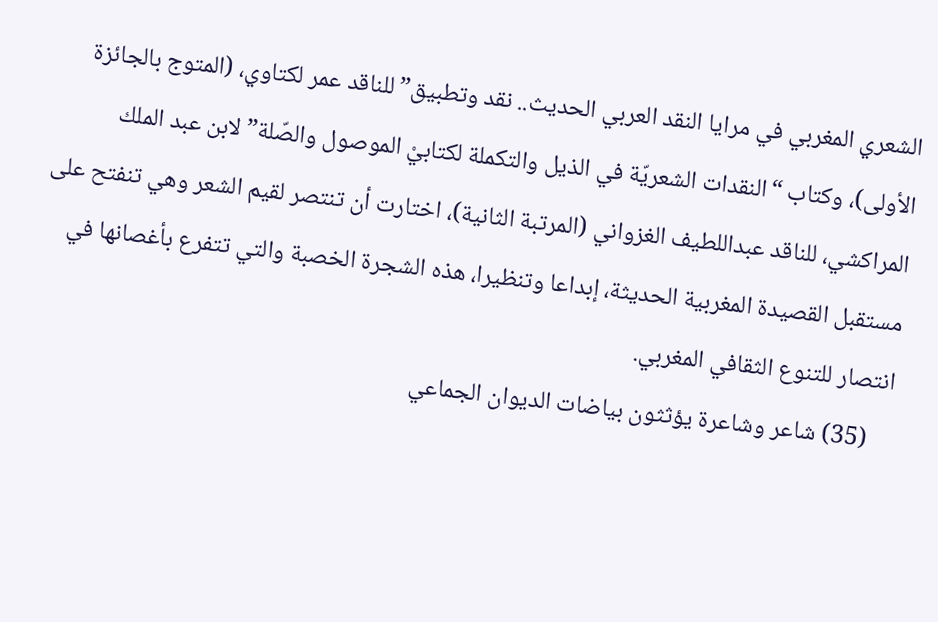الشعري المغربي في مرايا النقد العربي الحديث.. نقد وتطبيق” للناقد عمر لكتاوي، (المتوج بالجائزة الأولى)، وكتاب “النقدات الشعريّة في الذيل والتكملة لكتابيْ الموصول والصّلة” لابن عبد الملك المراكشي، للناقد عبداللطيف الغزواني (المرتبة الثانية)، اختارت أن تنتصر لقيم الشعر وهي تنفتح على مستقبل القصيدة المغربية الحديثة، إبداعا وتنظيرا، هذه الشجرة الخصبة والتي تتفرع بأغصانها في انتصار للتنوع الثقافي المغربي.
    (35) شاعر وشاعرة يؤثثون بياضات الديوان الجماعي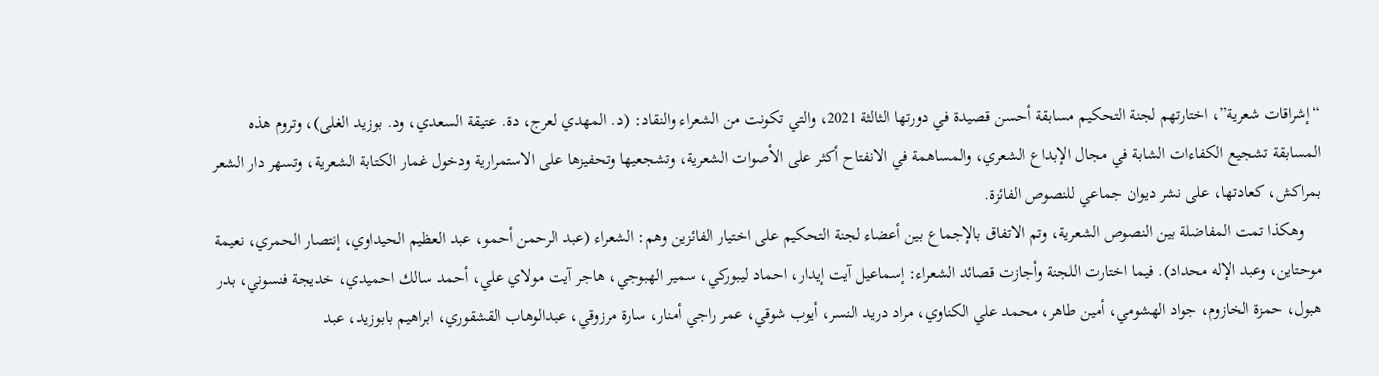“إشراقات شعرية”، اختارتهم لجنة التحكيم مسابقة أحسن قصيدة في دورتها الثالثة 2021، والتي تكونت من الشعراء والنقاد: (د. المهدي لعرج، دة. عتيقة السعدي، ود. بوزيد الغلى)، وتروم هذه المسابقة تشجيع الكفاءات الشابة في مجال الإبداع الشعري، والمساهمة في الانفتاح أكثر على الأصوات الشعرية، وتشجعيها وتحفيزها على الاستمرارية ودخول غمار الكتابة الشعرية، وتسهر دار الشعر بمراكش، كعادتها، على نشر ديوان جماعي للنصوص الفائزة.
    وهكذا تمت المفاضلة بين النصوص الشعرية، وتم الاتفاق بالإجماع بين أعضاء لجنة التحكيم على اختيار الفائزين وهم: الشعراء (عبد الرحمن أحمو، عبد العظيم الحيداوي، إنتصار الحمري، نعيمة موحتاين، وعبد الإله محداد). فيما اختارت اللجنة وأجازت قصائد الشعراء: إسماعيل آيت إيدار، احماد ليبوركي، سمير الهبوجي، هاجر آيت مولاي علي، أحمد سالك احميدي، خديجة فنسوني، بدر هبول، حمزة الخازوم، جواد الهشومي، أمين طاهر، محمد علي الكناوي، مراد دريد النسر، أيوب شوقي، عمر راجي أمنار، سارة مرزوقي، عبدالوهاب القشقوري، ابراهيم بابوزيد، عبد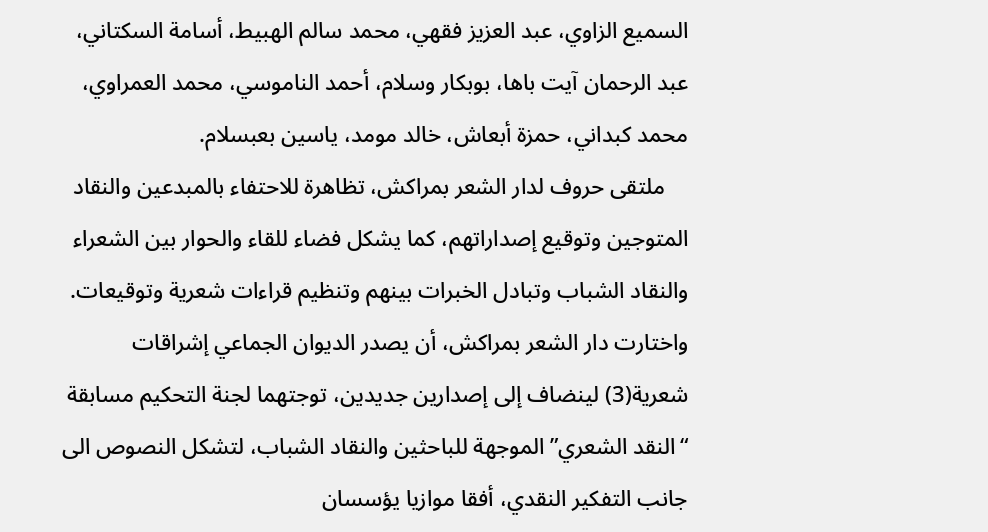السميع الزاوي، عبد العزيز فقهي، محمد سالم الهبيط، أسامة السكتاني، عبد الرحمان آيت باها، بوبكار وسلام، أحمد الناموسي، محمد العمراوي، محمد كبداني، حمزة أبعاش، خالد مومد، ياسين بعبسلام.
    ملتقى حروف لدار الشعر بمراكش، تظاهرة للاحتفاء بالمبدعين والنقاد المتوجين وتوقيع إصداراتهم، كما يشكل فضاء للقاء والحوار بين الشعراء والنقاد الشباب وتبادل الخبرات بينهم وتنظيم قراءات شعرية وتوقيعات. واختارت دار الشعر بمراكش، أن يصدر الديوان الجماعي إشراقات شعرية(3) لينضاف إلى إصدارين جديدين، توجتهما لجنة التحكيم مسابقة “النقد الشعري” الموجهة للباحثين والنقاد الشباب، لتشكل النصوص الى جانب التفكير النقدي، أفقا موازيا يؤسسان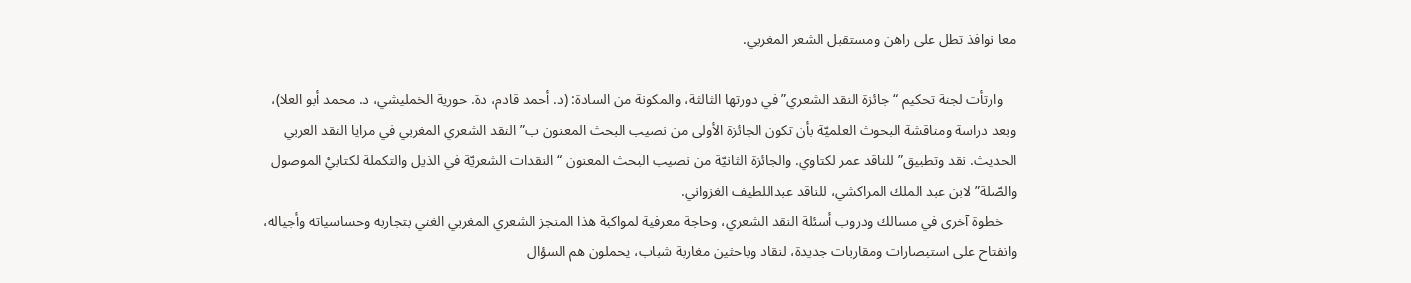معا نوافذ تطل على راهن ومستقبل الشعر المغربي.

    وارتأت لجنة تحكيم “جائزة النقد الشعري” في دورتها الثالثة، والمكونة من السادة: (د. أحمد قادم، دة. حورية الخمليشي، د. محمد أبو العلا)، وبعد دراسة ومناقشة البحوث العلميّة بأن تكون الجائزة الأولى من نصيب البحث المعنون ب”النقد الشعري المغربي في مرايا النقد العربي الحديث. نقد وتطبيق” للناقد عمر لكتاوي. والجائزة الثانيّة من نصيب البحث المعنون “النقدات الشعريّة في الذيل والتكملة لكتابيْ الموصول والصّلة” لابن عبد الملك المراكشي، للناقد عبداللطيف الغزواني.
    خطوة آخرى في مسالك ودروب أسئلة النقد الشعري، وحاجة معرفية لمواكبة هذا المنجز الشعري المغربي الغني بتجاربه وحساسياته وأجياله، وانفتاح على استبصارات ومقاربات جديدة، لنقاد وباحثين مغاربة شباب، يحملون هم السؤال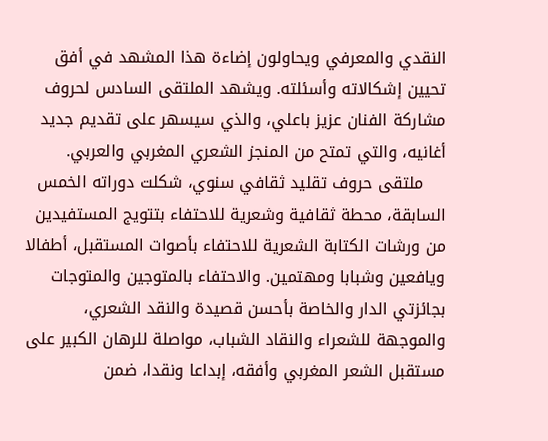النقدي والمعرفي ويحاولون إضاءة هذا المشهد في أفق تحيين إشكالاته وأسئلته. ويشهد الملتقى السادس لحروف مشاركة الفنان عزيز باعلي، والذي سيسهر على تقديم جديد أغانيه، والتي تمتح من المنجز الشعري المغربي والعربي.
    ملتقى حروف تقليد ثقافي سنوي، شكلت دوراته الخمس السابقة، محطة ثقافية وشعرية للاحتفاء بتتويج المستفيدين من ورشات الكتابة الشعرية للاحتفاء بأصوات المستقبل، أطفالا ويافعين وشبابا ومهتمين. والاحتفاء بالمتوجين والمتوجات بجائزتي الدار والخاصة بأحسن قصيدة والنقد الشعري، والموجهة للشعراء والنقاد الشباب، مواصلة للرهان الكبير على مستقبل الشعر المغربي وأفقه، إبداعا ونقدا، ضمن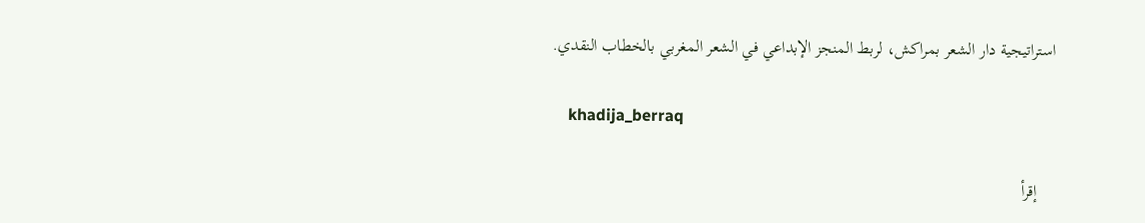استراتيجية دار الشعر بمراكش، لربط المنجز الإبداعي في الشعر المغربي بالخطاب النقدي.

    khadija_berraq

    إقرأ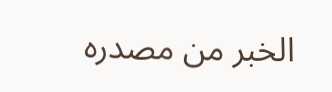الخبر من مصدره